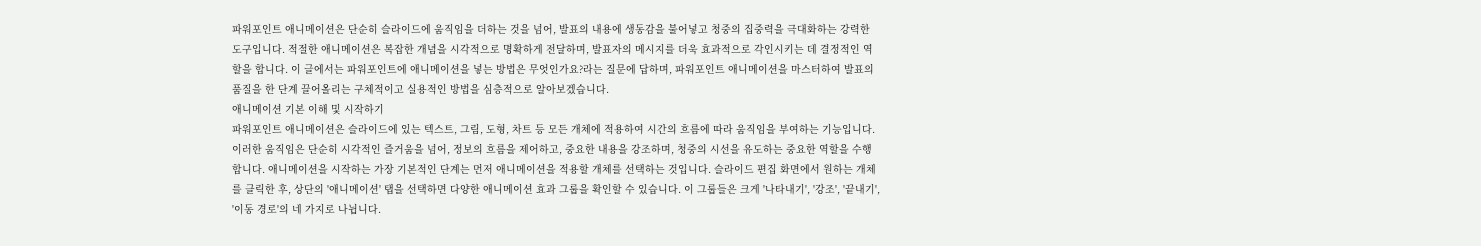파워포인트 애니메이션은 단순히 슬라이드에 움직임을 더하는 것을 넘어, 발표의 내용에 생동감을 불어넣고 청중의 집중력을 극대화하는 강력한 도구입니다. 적절한 애니메이션은 복잡한 개념을 시각적으로 명확하게 전달하며, 발표자의 메시지를 더욱 효과적으로 각인시키는 데 결정적인 역할을 합니다. 이 글에서는 파워포인트에 애니메이션을 넣는 방법은 무엇인가요?라는 질문에 답하며, 파워포인트 애니메이션을 마스터하여 발표의 품질을 한 단계 끌어올리는 구체적이고 실용적인 방법을 심층적으로 알아보겠습니다.
애니메이션 기본 이해 및 시작하기
파워포인트 애니메이션은 슬라이드에 있는 텍스트, 그림, 도형, 차트 등 모든 개체에 적용하여 시간의 흐름에 따라 움직임을 부여하는 기능입니다. 이러한 움직임은 단순히 시각적인 즐거움을 넘어, 정보의 흐름을 제어하고, 중요한 내용을 강조하며, 청중의 시선을 유도하는 중요한 역할을 수행합니다. 애니메이션을 시작하는 가장 기본적인 단계는 먼저 애니메이션을 적용할 개체를 선택하는 것입니다. 슬라이드 편집 화면에서 원하는 개체를 클릭한 후, 상단의 '애니메이션' 탭을 선택하면 다양한 애니메이션 효과 그룹을 확인할 수 있습니다. 이 그룹들은 크게 '나타내기', '강조', '끝내기', '이동 경로'의 네 가지로 나뉩니다.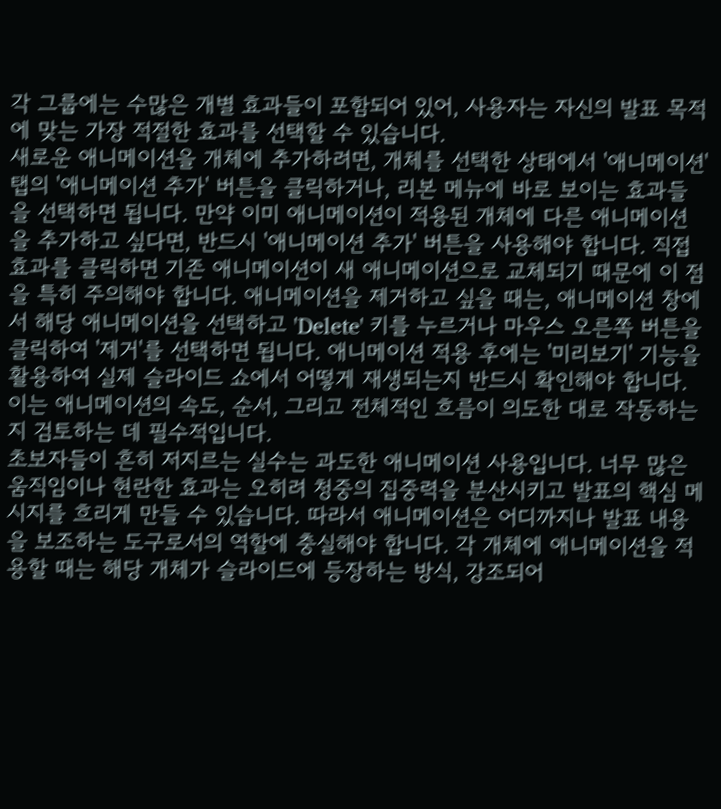각 그룹에는 수많은 개별 효과들이 포함되어 있어, 사용자는 자신의 발표 목적에 맞는 가장 적절한 효과를 선택할 수 있습니다.
새로운 애니메이션을 개체에 추가하려면, 개체를 선택한 상태에서 '애니메이션' 탭의 '애니메이션 추가' 버튼을 클릭하거나, 리본 메뉴에 바로 보이는 효과들을 선택하면 됩니다. 만약 이미 애니메이션이 적용된 개체에 다른 애니메이션을 추가하고 싶다면, 반드시 '애니메이션 추가' 버튼을 사용해야 합니다. 직접 효과를 클릭하면 기존 애니메이션이 새 애니메이션으로 교체되기 때문에 이 점을 특히 주의해야 합니다. 애니메이션을 제거하고 싶을 때는, 애니메이션 창에서 해당 애니메이션을 선택하고 'Delete' 키를 누르거나 마우스 오른쪽 버튼을 클릭하여 '제거'를 선택하면 됩니다. 애니메이션 적용 후에는 '미리보기' 기능을 활용하여 실제 슬라이드 쇼에서 어떻게 재생되는지 반드시 확인해야 합니다.
이는 애니메이션의 속도, 순서, 그리고 전체적인 흐름이 의도한 대로 작동하는지 검토하는 데 필수적입니다.
초보자들이 흔히 저지르는 실수는 과도한 애니메이션 사용입니다. 너무 많은 움직임이나 현란한 효과는 오히려 청중의 집중력을 분산시키고 발표의 핵심 메시지를 흐리게 만들 수 있습니다. 따라서 애니메이션은 어디까지나 발표 내용을 보조하는 도구로서의 역할에 충실해야 합니다. 각 개체에 애니메이션을 적용할 때는 해당 개체가 슬라이드에 등장하는 방식, 강조되어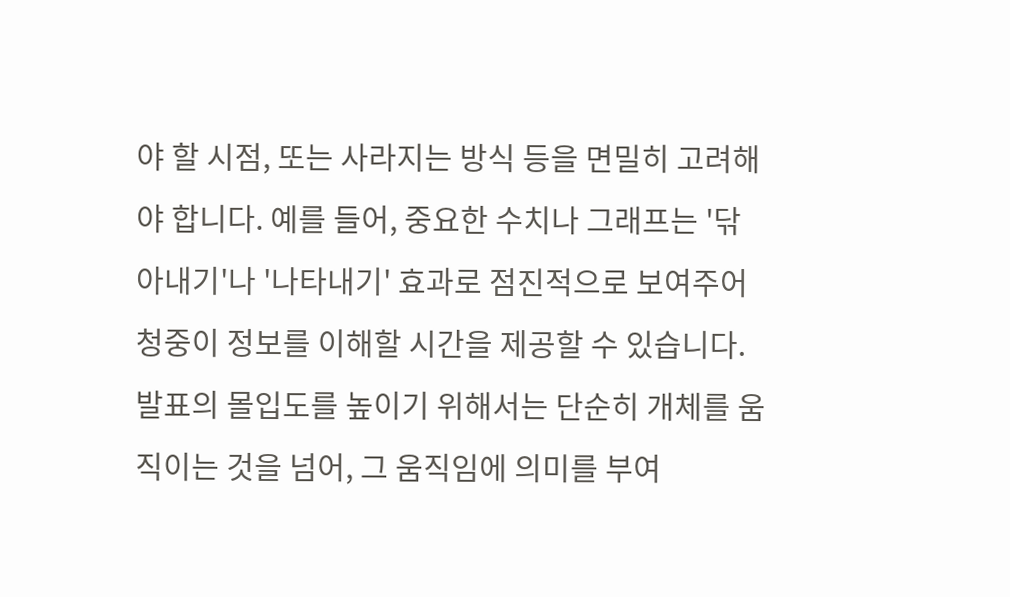야 할 시점, 또는 사라지는 방식 등을 면밀히 고려해야 합니다. 예를 들어, 중요한 수치나 그래프는 '닦아내기'나 '나타내기' 효과로 점진적으로 보여주어 청중이 정보를 이해할 시간을 제공할 수 있습니다.
발표의 몰입도를 높이기 위해서는 단순히 개체를 움직이는 것을 넘어, 그 움직임에 의미를 부여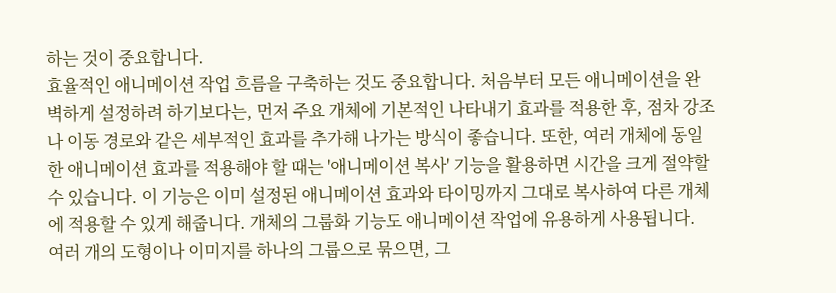하는 것이 중요합니다.
효율적인 애니메이션 작업 흐름을 구축하는 것도 중요합니다. 처음부터 모든 애니메이션을 완벽하게 설정하려 하기보다는, 먼저 주요 개체에 기본적인 나타내기 효과를 적용한 후, 점차 강조나 이동 경로와 같은 세부적인 효과를 추가해 나가는 방식이 좋습니다. 또한, 여러 개체에 동일한 애니메이션 효과를 적용해야 할 때는 '애니메이션 복사' 기능을 활용하면 시간을 크게 절약할 수 있습니다. 이 기능은 이미 설정된 애니메이션 효과와 타이밍까지 그대로 복사하여 다른 개체에 적용할 수 있게 해줍니다. 개체의 그룹화 기능도 애니메이션 작업에 유용하게 사용됩니다.
여러 개의 도형이나 이미지를 하나의 그룹으로 묶으면, 그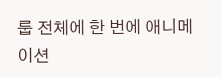룹 전체에 한 번에 애니메이션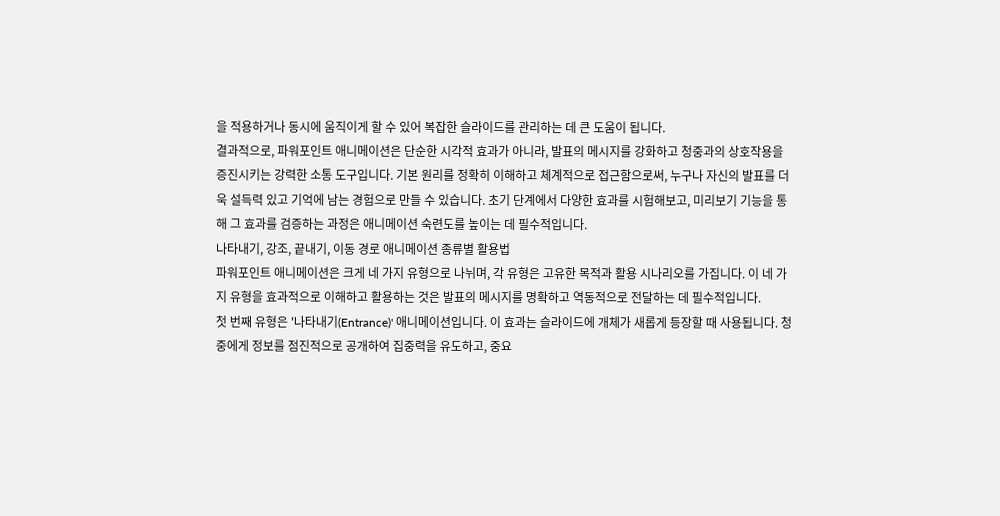을 적용하거나 동시에 움직이게 할 수 있어 복잡한 슬라이드를 관리하는 데 큰 도움이 됩니다.
결과적으로, 파워포인트 애니메이션은 단순한 시각적 효과가 아니라, 발표의 메시지를 강화하고 청중과의 상호작용을 증진시키는 강력한 소통 도구입니다. 기본 원리를 정확히 이해하고 체계적으로 접근함으로써, 누구나 자신의 발표를 더욱 설득력 있고 기억에 남는 경험으로 만들 수 있습니다. 초기 단계에서 다양한 효과를 시험해보고, 미리보기 기능을 통해 그 효과를 검증하는 과정은 애니메이션 숙련도를 높이는 데 필수적입니다.
나타내기, 강조, 끝내기, 이동 경로 애니메이션 종류별 활용법
파워포인트 애니메이션은 크게 네 가지 유형으로 나뉘며, 각 유형은 고유한 목적과 활용 시나리오를 가집니다. 이 네 가지 유형을 효과적으로 이해하고 활용하는 것은 발표의 메시지를 명확하고 역동적으로 전달하는 데 필수적입니다.
첫 번째 유형은 '나타내기(Entrance)' 애니메이션입니다. 이 효과는 슬라이드에 개체가 새롭게 등장할 때 사용됩니다. 청중에게 정보를 점진적으로 공개하여 집중력을 유도하고, 중요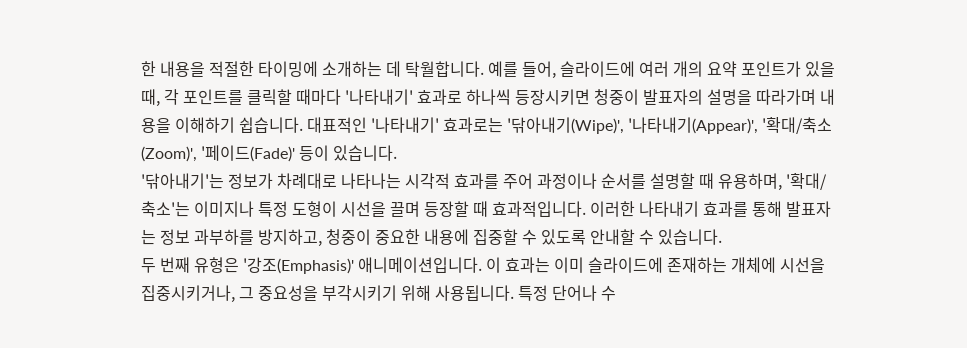한 내용을 적절한 타이밍에 소개하는 데 탁월합니다. 예를 들어, 슬라이드에 여러 개의 요약 포인트가 있을 때, 각 포인트를 클릭할 때마다 '나타내기' 효과로 하나씩 등장시키면 청중이 발표자의 설명을 따라가며 내용을 이해하기 쉽습니다. 대표적인 '나타내기' 효과로는 '닦아내기(Wipe)', '나타내기(Appear)', '확대/축소(Zoom)', '페이드(Fade)' 등이 있습니다.
'닦아내기'는 정보가 차례대로 나타나는 시각적 효과를 주어 과정이나 순서를 설명할 때 유용하며, '확대/축소'는 이미지나 특정 도형이 시선을 끌며 등장할 때 효과적입니다. 이러한 나타내기 효과를 통해 발표자는 정보 과부하를 방지하고, 청중이 중요한 내용에 집중할 수 있도록 안내할 수 있습니다.
두 번째 유형은 '강조(Emphasis)' 애니메이션입니다. 이 효과는 이미 슬라이드에 존재하는 개체에 시선을 집중시키거나, 그 중요성을 부각시키기 위해 사용됩니다. 특정 단어나 수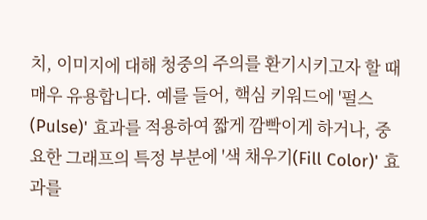치, 이미지에 대해 청중의 주의를 환기시키고자 할 때 매우 유용합니다. 예를 들어, 핵심 키워드에 '펄스(Pulse)' 효과를 적용하여 짧게 깜빡이게 하거나, 중요한 그래프의 특정 부분에 '색 채우기(Fill Color)' 효과를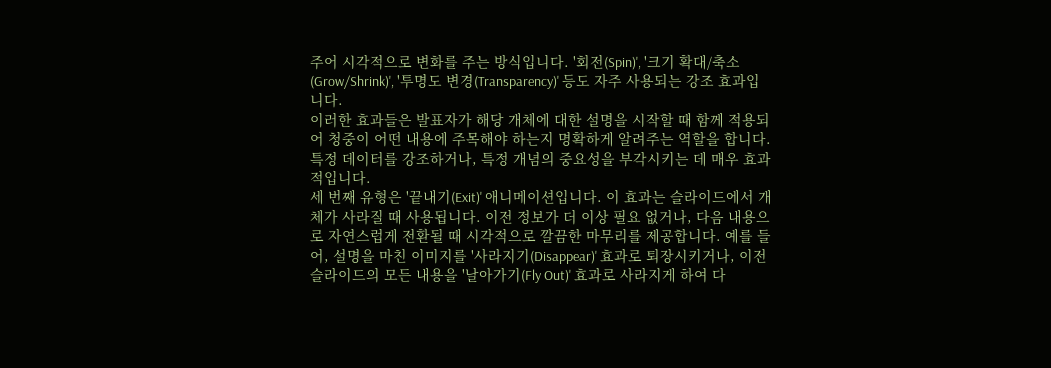주어 시각적으로 변화를 주는 방식입니다. '회전(Spin)', '크기 확대/축소(Grow/Shrink)', '투명도 변경(Transparency)' 등도 자주 사용되는 강조 효과입니다.
이러한 효과들은 발표자가 해당 개체에 대한 설명을 시작할 때 함께 적용되어 청중이 어떤 내용에 주목해야 하는지 명확하게 알려주는 역할을 합니다. 특정 데이터를 강조하거나, 특정 개념의 중요성을 부각시키는 데 매우 효과적입니다.
세 번째 유형은 '끝내기(Exit)' 애니메이션입니다. 이 효과는 슬라이드에서 개체가 사라질 때 사용됩니다. 이전 정보가 더 이상 필요 없거나, 다음 내용으로 자연스럽게 전환될 때 시각적으로 깔끔한 마무리를 제공합니다. 예를 들어, 설명을 마친 이미지를 '사라지기(Disappear)' 효과로 퇴장시키거나, 이전 슬라이드의 모든 내용을 '날아가기(Fly Out)' 효과로 사라지게 하여 다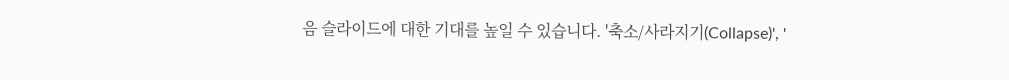음 슬라이드에 대한 기대를 높일 수 있습니다. '축소/사라지기(Collapse)', '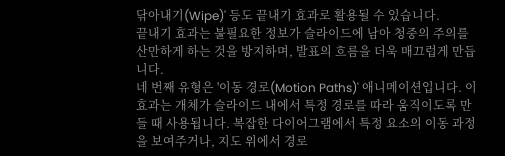닦아내기(Wipe)' 등도 끝내기 효과로 활용될 수 있습니다.
끝내기 효과는 불필요한 정보가 슬라이드에 남아 청중의 주의를 산만하게 하는 것을 방지하며, 발표의 흐름을 더욱 매끄럽게 만듭니다.
네 번째 유형은 '이동 경로(Motion Paths)' 애니메이션입니다. 이 효과는 개체가 슬라이드 내에서 특정 경로를 따라 움직이도록 만들 때 사용됩니다. 복잡한 다이어그램에서 특정 요소의 이동 과정을 보여주거나, 지도 위에서 경로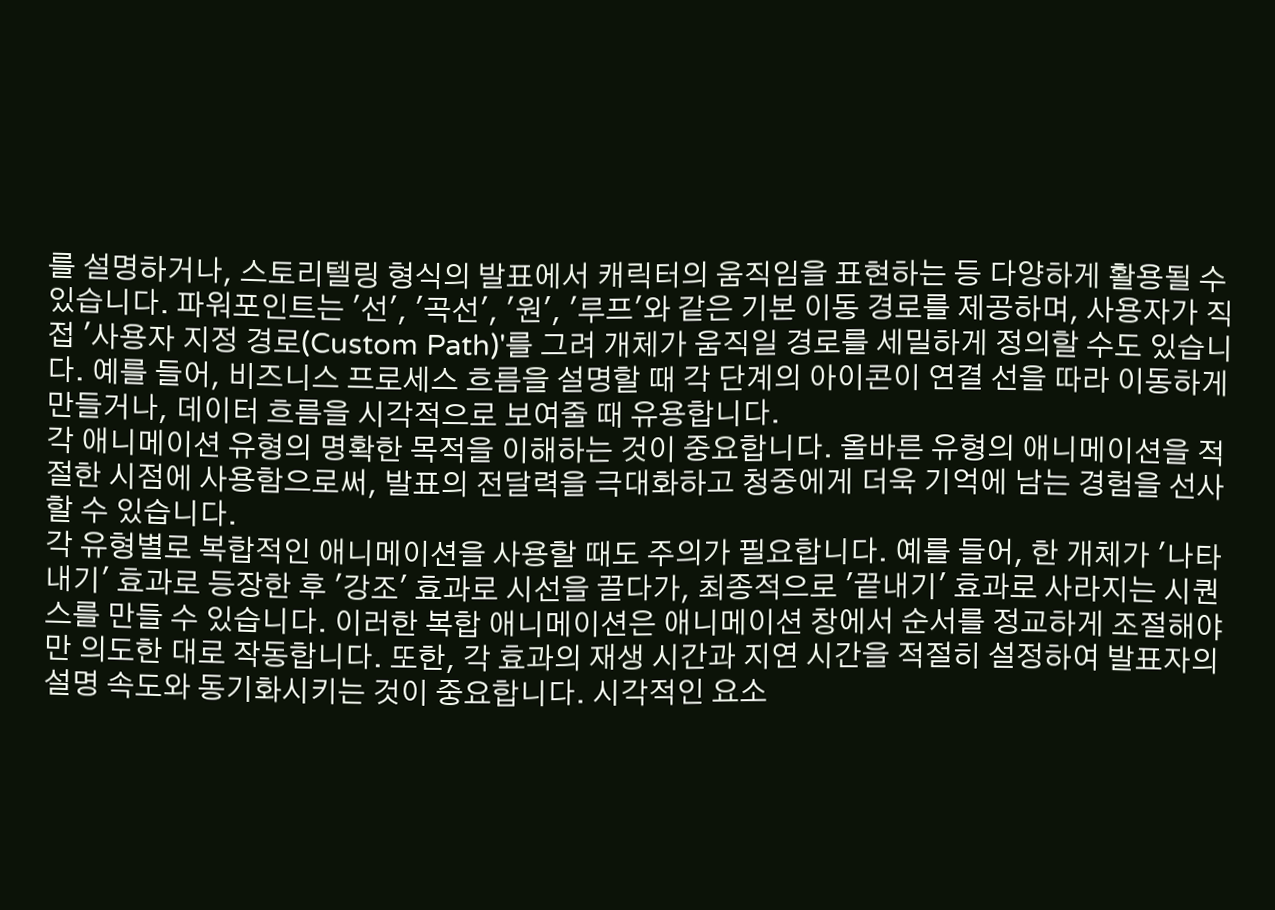를 설명하거나, 스토리텔링 형식의 발표에서 캐릭터의 움직임을 표현하는 등 다양하게 활용될 수 있습니다. 파워포인트는 '선', '곡선', '원', '루프'와 같은 기본 이동 경로를 제공하며, 사용자가 직접 '사용자 지정 경로(Custom Path)'를 그려 개체가 움직일 경로를 세밀하게 정의할 수도 있습니다. 예를 들어, 비즈니스 프로세스 흐름을 설명할 때 각 단계의 아이콘이 연결 선을 따라 이동하게 만들거나, 데이터 흐름을 시각적으로 보여줄 때 유용합니다.
각 애니메이션 유형의 명확한 목적을 이해하는 것이 중요합니다. 올바른 유형의 애니메이션을 적절한 시점에 사용함으로써, 발표의 전달력을 극대화하고 청중에게 더욱 기억에 남는 경험을 선사할 수 있습니다.
각 유형별로 복합적인 애니메이션을 사용할 때도 주의가 필요합니다. 예를 들어, 한 개체가 '나타내기' 효과로 등장한 후 '강조' 효과로 시선을 끌다가, 최종적으로 '끝내기' 효과로 사라지는 시퀀스를 만들 수 있습니다. 이러한 복합 애니메이션은 애니메이션 창에서 순서를 정교하게 조절해야만 의도한 대로 작동합니다. 또한, 각 효과의 재생 시간과 지연 시간을 적절히 설정하여 발표자의 설명 속도와 동기화시키는 것이 중요합니다. 시각적인 요소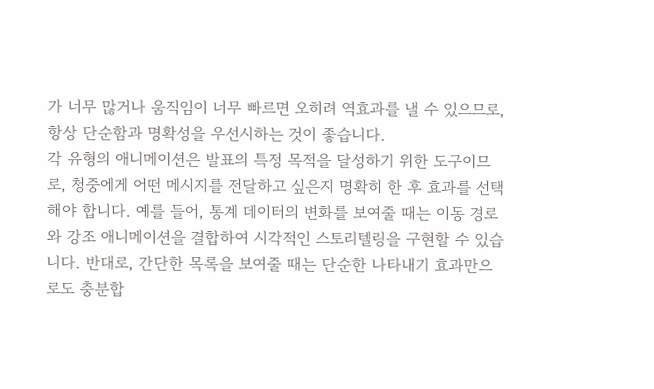가 너무 많거나 움직임이 너무 빠르면 오히려 역효과를 낼 수 있으므로, 항상 단순함과 명확성을 우선시하는 것이 좋습니다.
각 유형의 애니메이션은 발표의 특정 목적을 달성하기 위한 도구이므로, 청중에게 어떤 메시지를 전달하고 싶은지 명확히 한 후 효과를 선택해야 합니다. 예를 들어, 통계 데이터의 변화를 보여줄 때는 이동 경로와 강조 애니메이션을 결합하여 시각적인 스토리텔링을 구현할 수 있습니다. 반대로, 간단한 목록을 보여줄 때는 단순한 나타내기 효과만으로도 충분합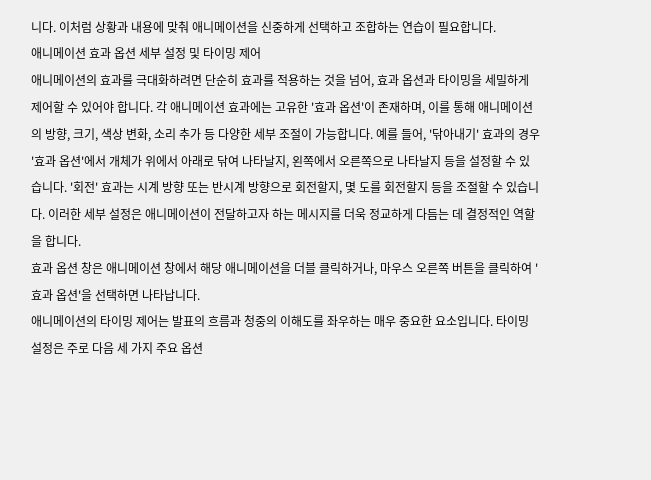니다. 이처럼 상황과 내용에 맞춰 애니메이션을 신중하게 선택하고 조합하는 연습이 필요합니다.
애니메이션 효과 옵션 세부 설정 및 타이밍 제어
애니메이션의 효과를 극대화하려면 단순히 효과를 적용하는 것을 넘어, 효과 옵션과 타이밍을 세밀하게 제어할 수 있어야 합니다. 각 애니메이션 효과에는 고유한 '효과 옵션'이 존재하며, 이를 통해 애니메이션의 방향, 크기, 색상 변화, 소리 추가 등 다양한 세부 조절이 가능합니다. 예를 들어, '닦아내기' 효과의 경우 '효과 옵션'에서 개체가 위에서 아래로 닦여 나타날지, 왼쪽에서 오른쪽으로 나타날지 등을 설정할 수 있습니다. '회전' 효과는 시계 방향 또는 반시계 방향으로 회전할지, 몇 도를 회전할지 등을 조절할 수 있습니다. 이러한 세부 설정은 애니메이션이 전달하고자 하는 메시지를 더욱 정교하게 다듬는 데 결정적인 역할을 합니다.
효과 옵션 창은 애니메이션 창에서 해당 애니메이션을 더블 클릭하거나, 마우스 오른쪽 버튼을 클릭하여 '효과 옵션'을 선택하면 나타납니다.
애니메이션의 타이밍 제어는 발표의 흐름과 청중의 이해도를 좌우하는 매우 중요한 요소입니다. 타이밍 설정은 주로 다음 세 가지 주요 옵션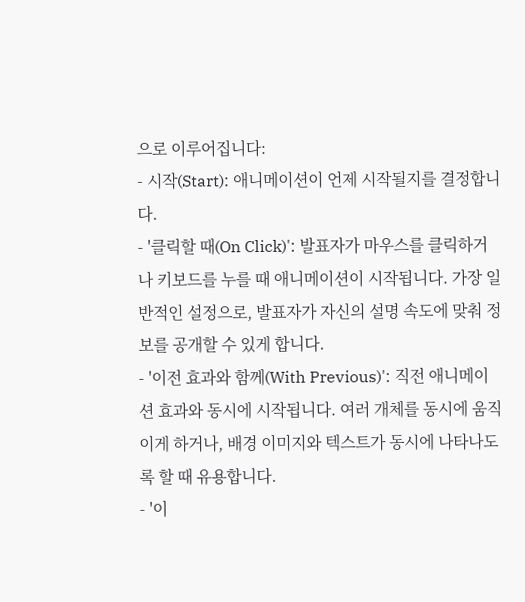으로 이루어집니다:
- 시작(Start): 애니메이션이 언제 시작될지를 결정합니다.
- '클릭할 때(On Click)': 발표자가 마우스를 클릭하거나 키보드를 누를 때 애니메이션이 시작됩니다. 가장 일반적인 설정으로, 발표자가 자신의 설명 속도에 맞춰 정보를 공개할 수 있게 합니다.
- '이전 효과와 함께(With Previous)': 직전 애니메이션 효과와 동시에 시작됩니다. 여러 개체를 동시에 움직이게 하거나, 배경 이미지와 텍스트가 동시에 나타나도록 할 때 유용합니다.
- '이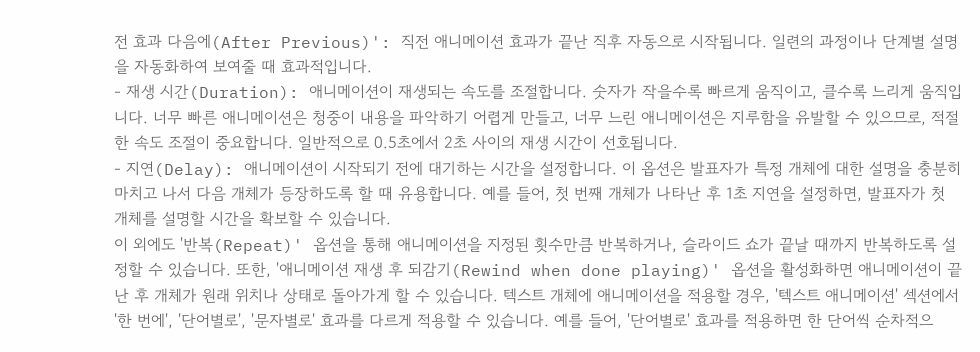전 효과 다음에(After Previous)': 직전 애니메이션 효과가 끝난 직후 자동으로 시작됩니다. 일련의 과정이나 단계별 설명을 자동화하여 보여줄 때 효과적입니다.
- 재생 시간(Duration): 애니메이션이 재생되는 속도를 조절합니다. 숫자가 작을수록 빠르게 움직이고, 클수록 느리게 움직입니다. 너무 빠른 애니메이션은 청중이 내용을 파악하기 어렵게 만들고, 너무 느린 애니메이션은 지루함을 유발할 수 있으므로, 적절한 속도 조절이 중요합니다. 일반적으로 0.5초에서 2초 사이의 재생 시간이 선호됩니다.
- 지연(Delay): 애니메이션이 시작되기 전에 대기하는 시간을 설정합니다. 이 옵션은 발표자가 특정 개체에 대한 설명을 충분히 마치고 나서 다음 개체가 등장하도록 할 때 유용합니다. 예를 들어, 첫 번째 개체가 나타난 후 1초 지연을 설정하면, 발표자가 첫 개체를 설명할 시간을 확보할 수 있습니다.
이 외에도 '반복(Repeat)' 옵션을 통해 애니메이션을 지정된 횟수만큼 반복하거나, 슬라이드 쇼가 끝날 때까지 반복하도록 설정할 수 있습니다. 또한, '애니메이션 재생 후 되감기(Rewind when done playing)' 옵션을 활성화하면 애니메이션이 끝난 후 개체가 원래 위치나 상태로 돌아가게 할 수 있습니다. 텍스트 개체에 애니메이션을 적용할 경우, '텍스트 애니메이션' 섹션에서 '한 번에', '단어별로', '문자별로' 효과를 다르게 적용할 수 있습니다. 예를 들어, '단어별로' 효과를 적용하면 한 단어씩 순차적으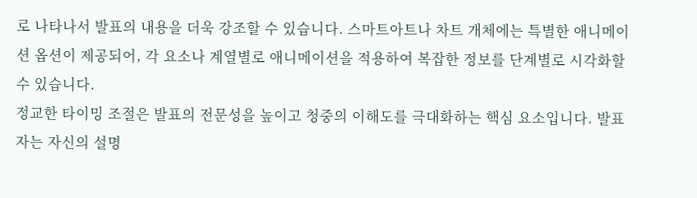로 나타나서 발표의 내용을 더욱 강조할 수 있습니다. 스마트아트나 차트 개체에는 특별한 애니메이션 옵션이 제공되어, 각 요소나 계열별로 애니메이션을 적용하여 복잡한 정보를 단계별로 시각화할 수 있습니다.
정교한 타이밍 조절은 발표의 전문성을 높이고 청중의 이해도를 극대화하는 핵심 요소입니다. 발표자는 자신의 설명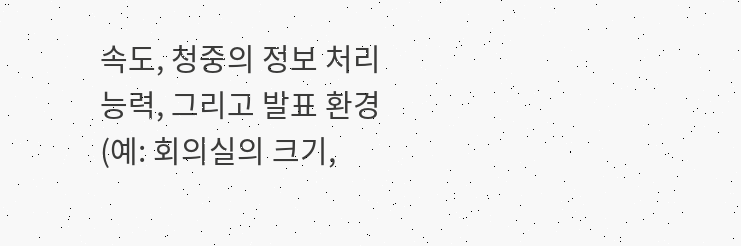속도, 청중의 정보 처리 능력, 그리고 발표 환경(예: 회의실의 크기,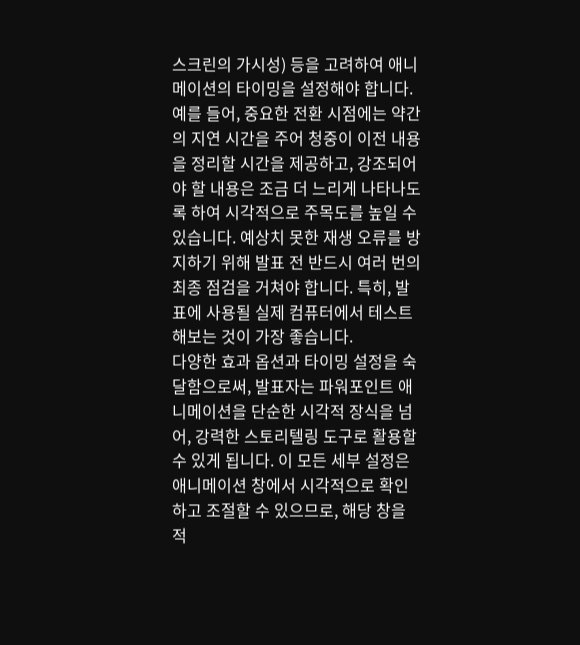스크린의 가시성) 등을 고려하여 애니메이션의 타이밍을 설정해야 합니다. 예를 들어, 중요한 전환 시점에는 약간의 지연 시간을 주어 청중이 이전 내용을 정리할 시간을 제공하고, 강조되어야 할 내용은 조금 더 느리게 나타나도록 하여 시각적으로 주목도를 높일 수 있습니다. 예상치 못한 재생 오류를 방지하기 위해 발표 전 반드시 여러 번의 최종 점검을 거쳐야 합니다. 특히, 발표에 사용될 실제 컴퓨터에서 테스트해보는 것이 가장 좋습니다.
다양한 효과 옵션과 타이밍 설정을 숙달함으로써, 발표자는 파워포인트 애니메이션을 단순한 시각적 장식을 넘어, 강력한 스토리텔링 도구로 활용할 수 있게 됩니다. 이 모든 세부 설정은 애니메이션 창에서 시각적으로 확인하고 조절할 수 있으므로, 해당 창을 적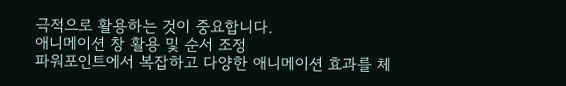극적으로 활용하는 것이 중요합니다.
애니메이션 창 활용 및 순서 조정
파워포인트에서 복잡하고 다양한 애니메이션 효과를 체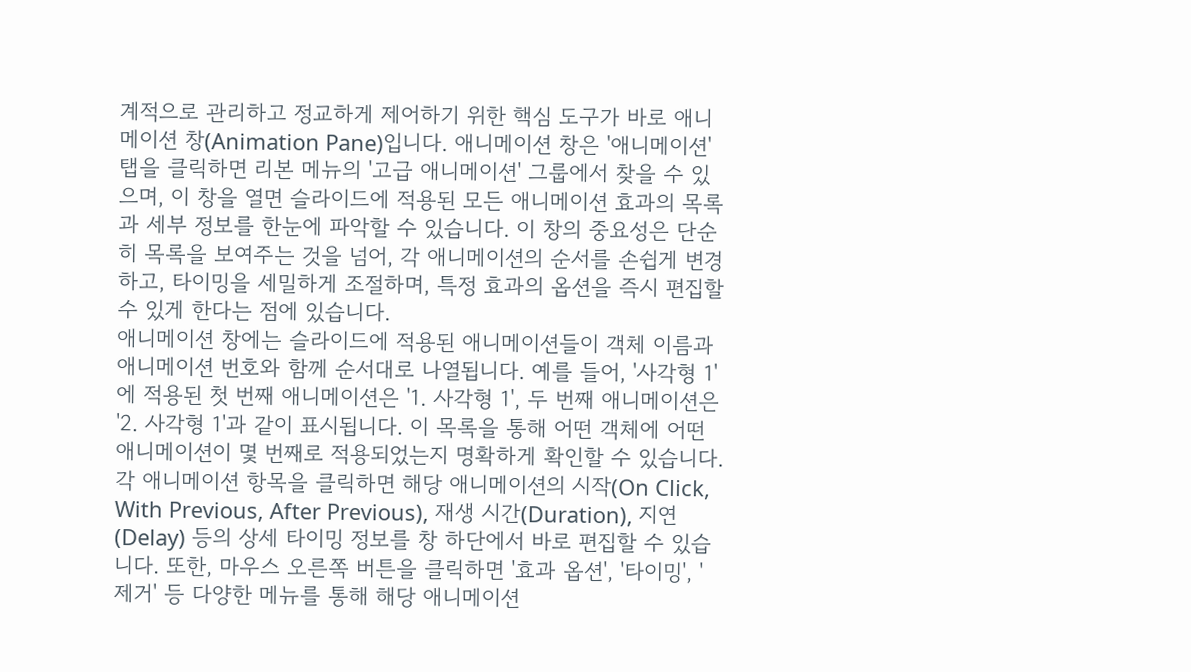계적으로 관리하고 정교하게 제어하기 위한 핵심 도구가 바로 애니메이션 창(Animation Pane)입니다. 애니메이션 창은 '애니메이션' 탭을 클릭하면 리본 메뉴의 '고급 애니메이션' 그룹에서 찾을 수 있으며, 이 창을 열면 슬라이드에 적용된 모든 애니메이션 효과의 목록과 세부 정보를 한눈에 파악할 수 있습니다. 이 창의 중요성은 단순히 목록을 보여주는 것을 넘어, 각 애니메이션의 순서를 손쉽게 변경하고, 타이밍을 세밀하게 조절하며, 특정 효과의 옵션을 즉시 편집할 수 있게 한다는 점에 있습니다.
애니메이션 창에는 슬라이드에 적용된 애니메이션들이 객체 이름과 애니메이션 번호와 함께 순서대로 나열됩니다. 예를 들어, '사각형 1'에 적용된 첫 번째 애니메이션은 '1. 사각형 1', 두 번째 애니메이션은 '2. 사각형 1'과 같이 표시됩니다. 이 목록을 통해 어떤 객체에 어떤 애니메이션이 몇 번째로 적용되었는지 명확하게 확인할 수 있습니다.
각 애니메이션 항목을 클릭하면 해당 애니메이션의 시작(On Click, With Previous, After Previous), 재생 시간(Duration), 지연(Delay) 등의 상세 타이밍 정보를 창 하단에서 바로 편집할 수 있습니다. 또한, 마우스 오른쪽 버튼을 클릭하면 '효과 옵션', '타이밍', '제거' 등 다양한 메뉴를 통해 해당 애니메이션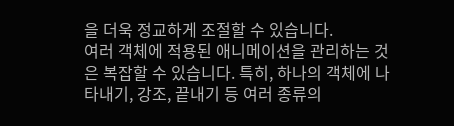을 더욱 정교하게 조절할 수 있습니다.
여러 객체에 적용된 애니메이션을 관리하는 것은 복잡할 수 있습니다. 특히, 하나의 객체에 나타내기, 강조, 끝내기 등 여러 종류의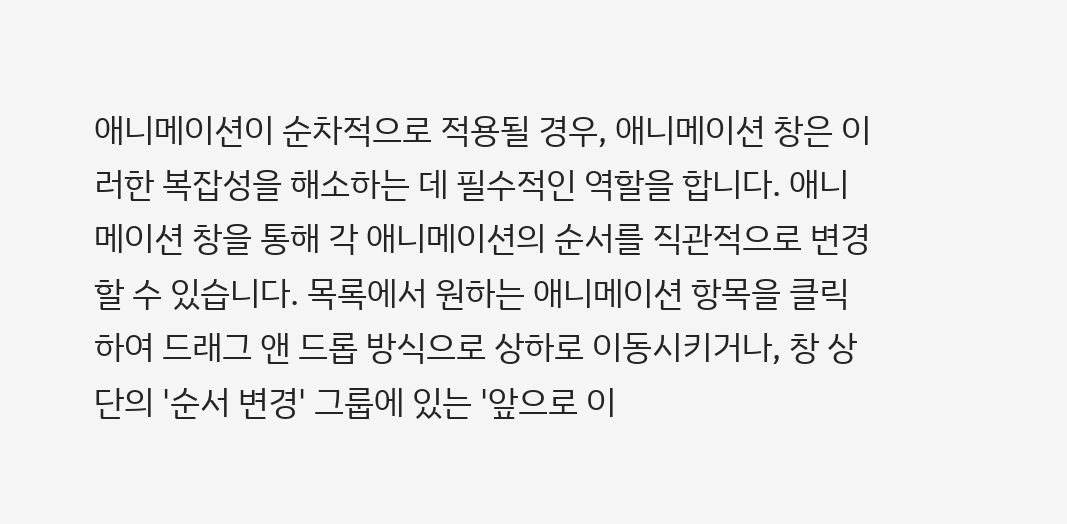애니메이션이 순차적으로 적용될 경우, 애니메이션 창은 이러한 복잡성을 해소하는 데 필수적인 역할을 합니다. 애니메이션 창을 통해 각 애니메이션의 순서를 직관적으로 변경할 수 있습니다. 목록에서 원하는 애니메이션 항목을 클릭하여 드래그 앤 드롭 방식으로 상하로 이동시키거나, 창 상단의 '순서 변경' 그룹에 있는 '앞으로 이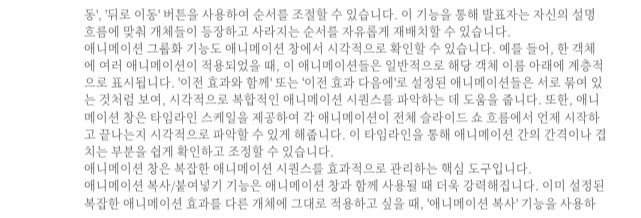동', '뒤로 이동' 버튼을 사용하여 순서를 조절할 수 있습니다. 이 기능을 통해 발표자는 자신의 설명 흐름에 맞춰 개체들이 등장하고 사라지는 순서를 자유롭게 재배치할 수 있습니다.
애니메이션 그룹화 기능도 애니메이션 창에서 시각적으로 확인할 수 있습니다. 예를 들어, 한 객체에 여러 애니메이션이 적용되었을 때, 이 애니메이션들은 일반적으로 해당 객체 이름 아래에 계층적으로 표시됩니다. '이전 효과와 함께' 또는 '이전 효과 다음에'로 설정된 애니메이션들은 서로 묶여 있는 것처럼 보여, 시각적으로 복합적인 애니메이션 시퀀스를 파악하는 데 도움을 줍니다. 또한, 애니메이션 창은 타임라인 스케일을 제공하여 각 애니메이션이 전체 슬라이드 쇼 흐름에서 언제 시작하고 끝나는지 시각적으로 파악할 수 있게 해줍니다. 이 타임라인을 통해 애니메이션 간의 간격이나 겹치는 부분을 쉽게 확인하고 조정할 수 있습니다.
애니메이션 창은 복잡한 애니메이션 시퀀스를 효과적으로 관리하는 핵심 도구입니다.
애니메이션 복사/붙여넣기 기능은 애니메이션 창과 함께 사용될 때 더욱 강력해집니다. 이미 설정된 복잡한 애니메이션 효과를 다른 개체에 그대로 적용하고 싶을 때, '애니메이션 복사' 기능을 사용하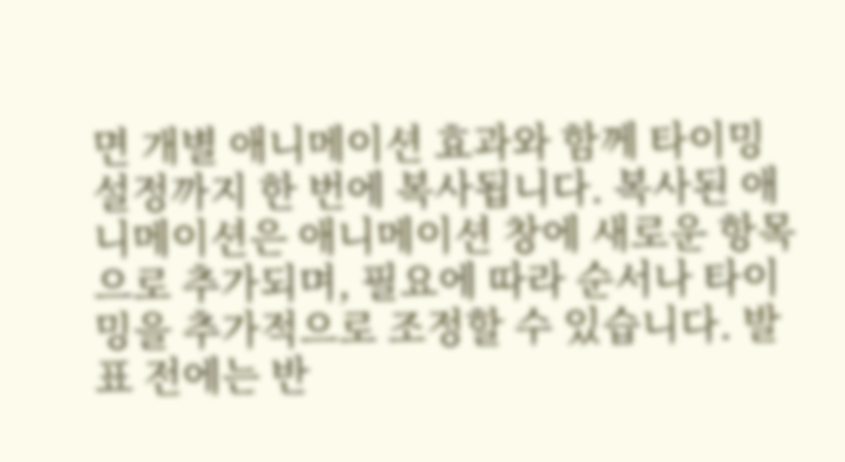면 개별 애니메이션 효과와 함께 타이밍 설정까지 한 번에 복사됩니다. 복사된 애니메이션은 애니메이션 창에 새로운 항목으로 추가되며, 필요에 따라 순서나 타이밍을 추가적으로 조정할 수 있습니다. 발표 전에는 반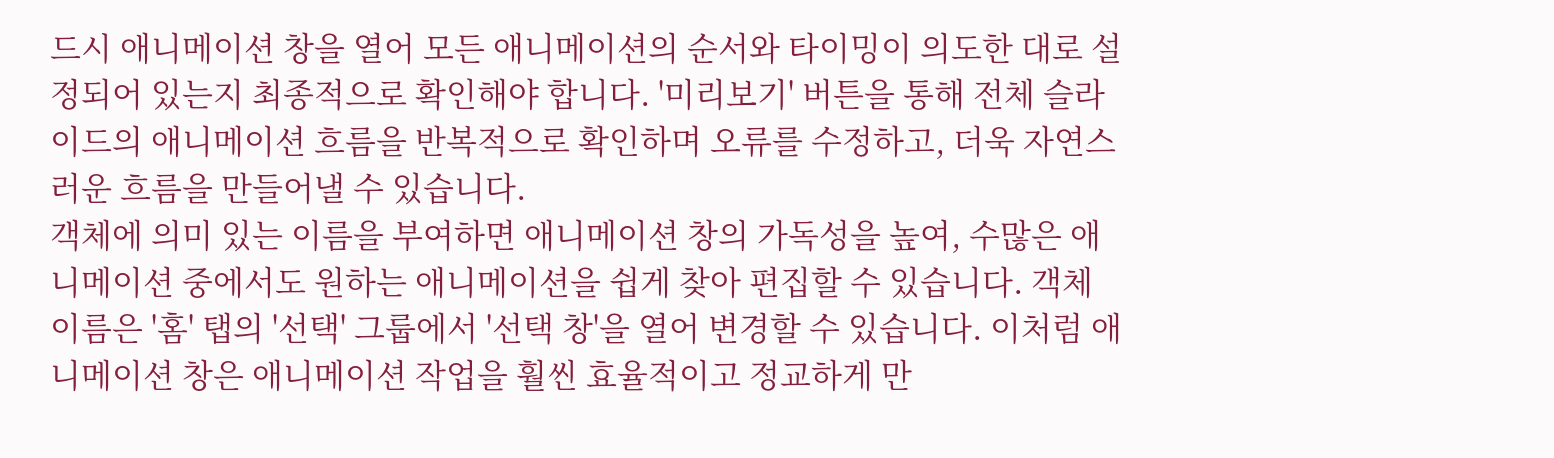드시 애니메이션 창을 열어 모든 애니메이션의 순서와 타이밍이 의도한 대로 설정되어 있는지 최종적으로 확인해야 합니다. '미리보기' 버튼을 통해 전체 슬라이드의 애니메이션 흐름을 반복적으로 확인하며 오류를 수정하고, 더욱 자연스러운 흐름을 만들어낼 수 있습니다.
객체에 의미 있는 이름을 부여하면 애니메이션 창의 가독성을 높여, 수많은 애니메이션 중에서도 원하는 애니메이션을 쉽게 찾아 편집할 수 있습니다. 객체 이름은 '홈' 탭의 '선택' 그룹에서 '선택 창'을 열어 변경할 수 있습니다. 이처럼 애니메이션 창은 애니메이션 작업을 훨씬 효율적이고 정교하게 만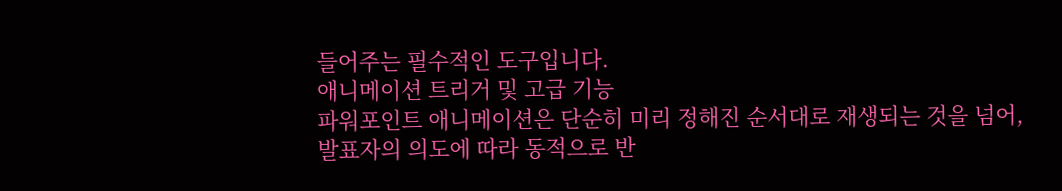들어주는 필수적인 도구입니다.
애니메이션 트리거 및 고급 기능
파워포인트 애니메이션은 단순히 미리 정해진 순서대로 재생되는 것을 넘어, 발표자의 의도에 따라 동적으로 반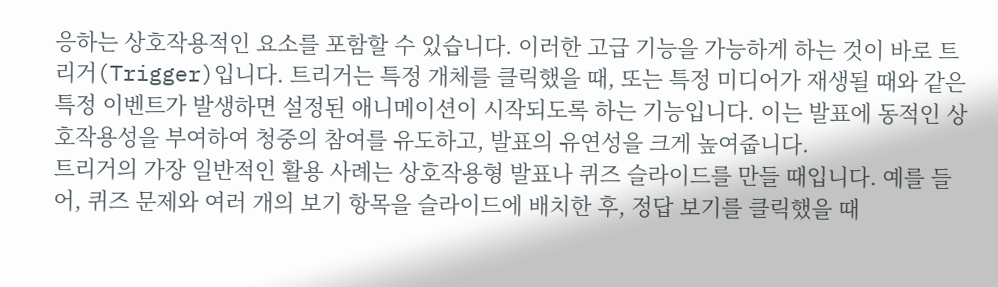응하는 상호작용적인 요소를 포함할 수 있습니다. 이러한 고급 기능을 가능하게 하는 것이 바로 트리거(Trigger)입니다. 트리거는 특정 개체를 클릭했을 때, 또는 특정 미디어가 재생될 때와 같은 특정 이벤트가 발생하면 설정된 애니메이션이 시작되도록 하는 기능입니다. 이는 발표에 동적인 상호작용성을 부여하여 청중의 참여를 유도하고, 발표의 유연성을 크게 높여줍니다.
트리거의 가장 일반적인 활용 사례는 상호작용형 발표나 퀴즈 슬라이드를 만들 때입니다. 예를 들어, 퀴즈 문제와 여러 개의 보기 항목을 슬라이드에 배치한 후, 정답 보기를 클릭했을 때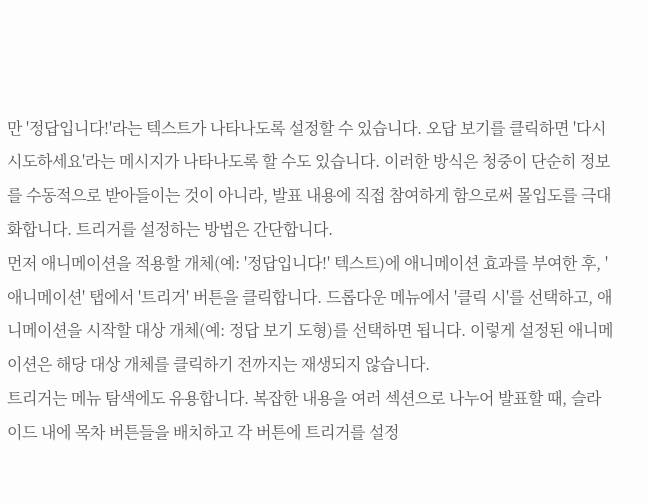만 '정답입니다!'라는 텍스트가 나타나도록 설정할 수 있습니다. 오답 보기를 클릭하면 '다시 시도하세요'라는 메시지가 나타나도록 할 수도 있습니다. 이러한 방식은 청중이 단순히 정보를 수동적으로 받아들이는 것이 아니라, 발표 내용에 직접 참여하게 함으로써 몰입도를 극대화합니다. 트리거를 설정하는 방법은 간단합니다.
먼저 애니메이션을 적용할 개체(예: '정답입니다!' 텍스트)에 애니메이션 효과를 부여한 후, '애니메이션' 탭에서 '트리거' 버튼을 클릭합니다. 드롭다운 메뉴에서 '클릭 시'를 선택하고, 애니메이션을 시작할 대상 개체(예: 정답 보기 도형)를 선택하면 됩니다. 이렇게 설정된 애니메이션은 해당 대상 개체를 클릭하기 전까지는 재생되지 않습니다.
트리거는 메뉴 탐색에도 유용합니다. 복잡한 내용을 여러 섹션으로 나누어 발표할 때, 슬라이드 내에 목차 버튼들을 배치하고 각 버튼에 트리거를 설정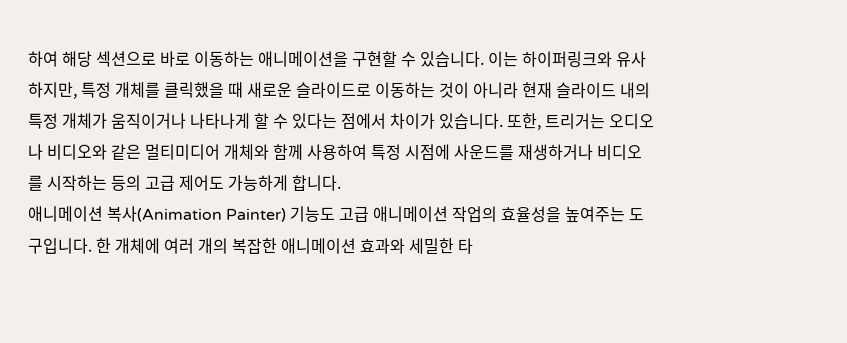하여 해당 섹션으로 바로 이동하는 애니메이션을 구현할 수 있습니다. 이는 하이퍼링크와 유사하지만, 특정 개체를 클릭했을 때 새로운 슬라이드로 이동하는 것이 아니라 현재 슬라이드 내의 특정 개체가 움직이거나 나타나게 할 수 있다는 점에서 차이가 있습니다. 또한, 트리거는 오디오나 비디오와 같은 멀티미디어 개체와 함께 사용하여 특정 시점에 사운드를 재생하거나 비디오를 시작하는 등의 고급 제어도 가능하게 합니다.
애니메이션 복사(Animation Painter) 기능도 고급 애니메이션 작업의 효율성을 높여주는 도구입니다. 한 개체에 여러 개의 복잡한 애니메이션 효과와 세밀한 타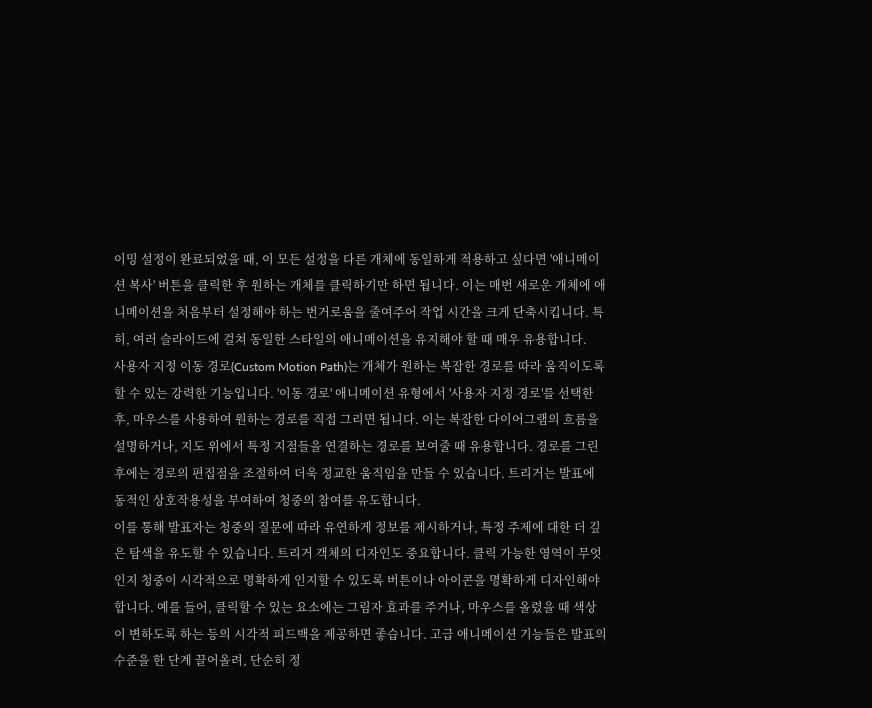이밍 설정이 완료되었을 때, 이 모든 설정을 다른 개체에 동일하게 적용하고 싶다면 '애니메이션 복사' 버튼을 클릭한 후 원하는 개체를 클릭하기만 하면 됩니다. 이는 매번 새로운 개체에 애니메이션을 처음부터 설정해야 하는 번거로움을 줄여주어 작업 시간을 크게 단축시킵니다. 특히, 여러 슬라이드에 걸쳐 동일한 스타일의 애니메이션을 유지해야 할 때 매우 유용합니다.
사용자 지정 이동 경로(Custom Motion Path)는 개체가 원하는 복잡한 경로를 따라 움직이도록 할 수 있는 강력한 기능입니다. '이동 경로' 애니메이션 유형에서 '사용자 지정 경로'를 선택한 후, 마우스를 사용하여 원하는 경로를 직접 그리면 됩니다. 이는 복잡한 다이어그램의 흐름을 설명하거나, 지도 위에서 특정 지점들을 연결하는 경로를 보여줄 때 유용합니다. 경로를 그린 후에는 경로의 편집점을 조절하여 더욱 정교한 움직임을 만들 수 있습니다. 트리거는 발표에 동적인 상호작용성을 부여하여 청중의 참여를 유도합니다.
이를 통해 발표자는 청중의 질문에 따라 유연하게 정보를 제시하거나, 특정 주제에 대한 더 깊은 탐색을 유도할 수 있습니다. 트리거 객체의 디자인도 중요합니다. 클릭 가능한 영역이 무엇인지 청중이 시각적으로 명확하게 인지할 수 있도록 버튼이나 아이콘을 명확하게 디자인해야 합니다. 예를 들어, 클릭할 수 있는 요소에는 그림자 효과를 주거나, 마우스를 올렸을 때 색상이 변하도록 하는 등의 시각적 피드백을 제공하면 좋습니다. 고급 애니메이션 기능들은 발표의 수준을 한 단계 끌어올려, 단순히 정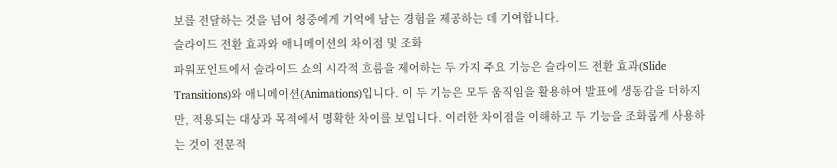보를 전달하는 것을 넘어 청중에게 기억에 남는 경험을 제공하는 데 기여합니다.
슬라이드 전환 효과와 애니메이션의 차이점 및 조화
파워포인트에서 슬라이드 쇼의 시각적 흐름을 제어하는 두 가지 주요 기능은 슬라이드 전환 효과(Slide Transitions)와 애니메이션(Animations)입니다. 이 두 기능은 모두 움직임을 활용하여 발표에 생동감을 더하지만, 적용되는 대상과 목적에서 명확한 차이를 보입니다. 이러한 차이점을 이해하고 두 기능을 조화롭게 사용하는 것이 전문적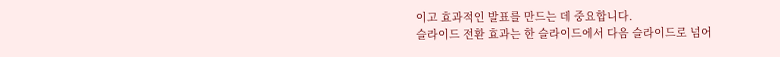이고 효과적인 발표를 만드는 데 중요합니다.
슬라이드 전환 효과는 한 슬라이드에서 다음 슬라이드로 넘어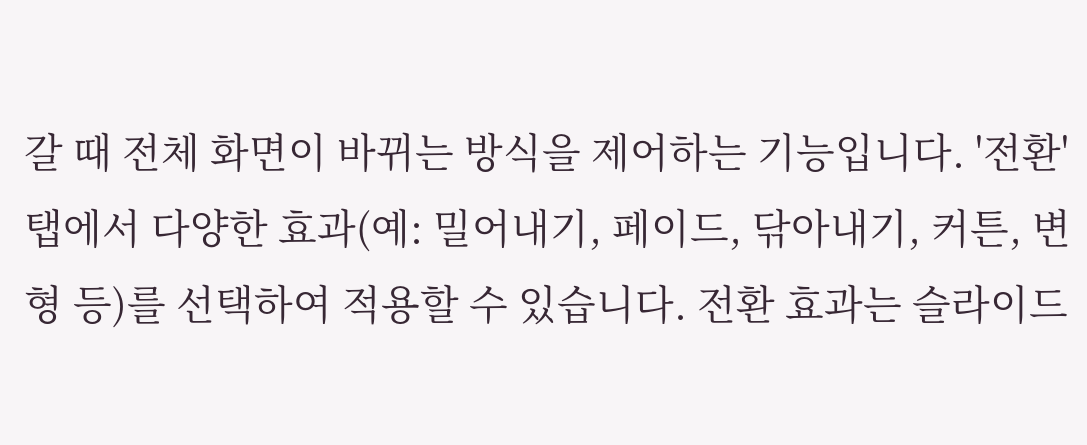갈 때 전체 화면이 바뀌는 방식을 제어하는 기능입니다. '전환' 탭에서 다양한 효과(예: 밀어내기, 페이드, 닦아내기, 커튼, 변형 등)를 선택하여 적용할 수 있습니다. 전환 효과는 슬라이드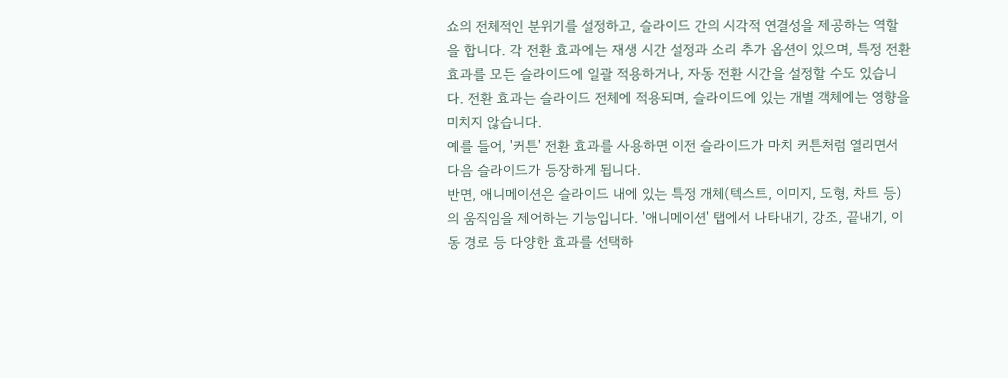쇼의 전체적인 분위기를 설정하고, 슬라이드 간의 시각적 연결성을 제공하는 역할을 합니다. 각 전환 효과에는 재생 시간 설정과 소리 추가 옵션이 있으며, 특정 전환 효과를 모든 슬라이드에 일괄 적용하거나, 자동 전환 시간을 설정할 수도 있습니다. 전환 효과는 슬라이드 전체에 적용되며, 슬라이드에 있는 개별 객체에는 영향을 미치지 않습니다.
예를 들어, '커튼' 전환 효과를 사용하면 이전 슬라이드가 마치 커튼처럼 열리면서 다음 슬라이드가 등장하게 됩니다.
반면, 애니메이션은 슬라이드 내에 있는 특정 개체(텍스트, 이미지, 도형, 차트 등)의 움직임을 제어하는 기능입니다. '애니메이션' 탭에서 나타내기, 강조, 끝내기, 이동 경로 등 다양한 효과를 선택하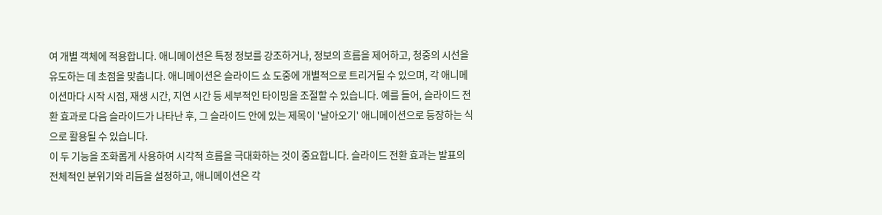여 개별 객체에 적용합니다. 애니메이션은 특정 정보를 강조하거나, 정보의 흐름을 제어하고, 청중의 시선을 유도하는 데 초점을 맞춥니다. 애니메이션은 슬라이드 쇼 도중에 개별적으로 트리거될 수 있으며, 각 애니메이션마다 시작 시점, 재생 시간, 지연 시간 등 세부적인 타이밍을 조절할 수 있습니다. 예를 들어, 슬라이드 전환 효과로 다음 슬라이드가 나타난 후, 그 슬라이드 안에 있는 제목이 '날아오기' 애니메이션으로 등장하는 식으로 활용될 수 있습니다.
이 두 기능을 조화롭게 사용하여 시각적 흐름을 극대화하는 것이 중요합니다. 슬라이드 전환 효과는 발표의 전체적인 분위기와 리듬을 설정하고, 애니메이션은 각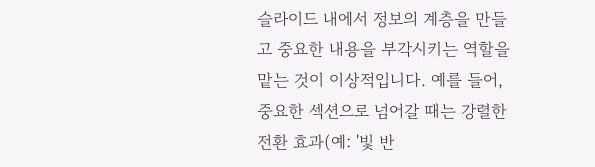슬라이드 내에서 정보의 계층을 만들고 중요한 내용을 부각시키는 역할을 맡는 것이 이상적입니다. 예를 들어, 중요한 섹션으로 넘어갈 때는 강렬한 전환 효과(예: '빛 반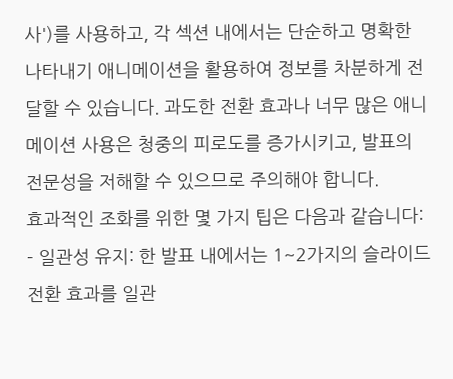사')를 사용하고, 각 섹션 내에서는 단순하고 명확한 나타내기 애니메이션을 활용하여 정보를 차분하게 전달할 수 있습니다. 과도한 전환 효과나 너무 많은 애니메이션 사용은 청중의 피로도를 증가시키고, 발표의 전문성을 저해할 수 있으므로 주의해야 합니다.
효과적인 조화를 위한 몇 가지 팁은 다음과 같습니다:
- 일관성 유지: 한 발표 내에서는 1~2가지의 슬라이드 전환 효과를 일관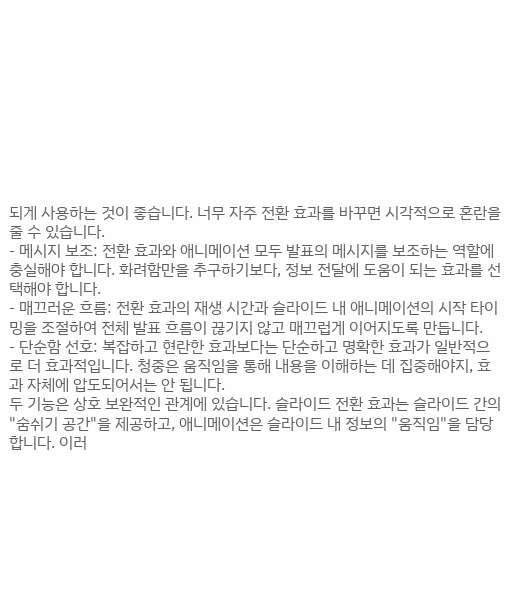되게 사용하는 것이 좋습니다. 너무 자주 전환 효과를 바꾸면 시각적으로 혼란을 줄 수 있습니다.
- 메시지 보조: 전환 효과와 애니메이션 모두 발표의 메시지를 보조하는 역할에 충실해야 합니다. 화려함만을 추구하기보다, 정보 전달에 도움이 되는 효과를 선택해야 합니다.
- 매끄러운 흐름: 전환 효과의 재생 시간과 슬라이드 내 애니메이션의 시작 타이밍을 조절하여 전체 발표 흐름이 끊기지 않고 매끄럽게 이어지도록 만듭니다.
- 단순함 선호: 복잡하고 현란한 효과보다는 단순하고 명확한 효과가 일반적으로 더 효과적입니다. 청중은 움직임을 통해 내용을 이해하는 데 집중해야지, 효과 자체에 압도되어서는 안 됩니다.
두 기능은 상호 보완적인 관계에 있습니다. 슬라이드 전환 효과는 슬라이드 간의 "숨쉬기 공간"을 제공하고, 애니메이션은 슬라이드 내 정보의 "움직임"을 담당합니다. 이러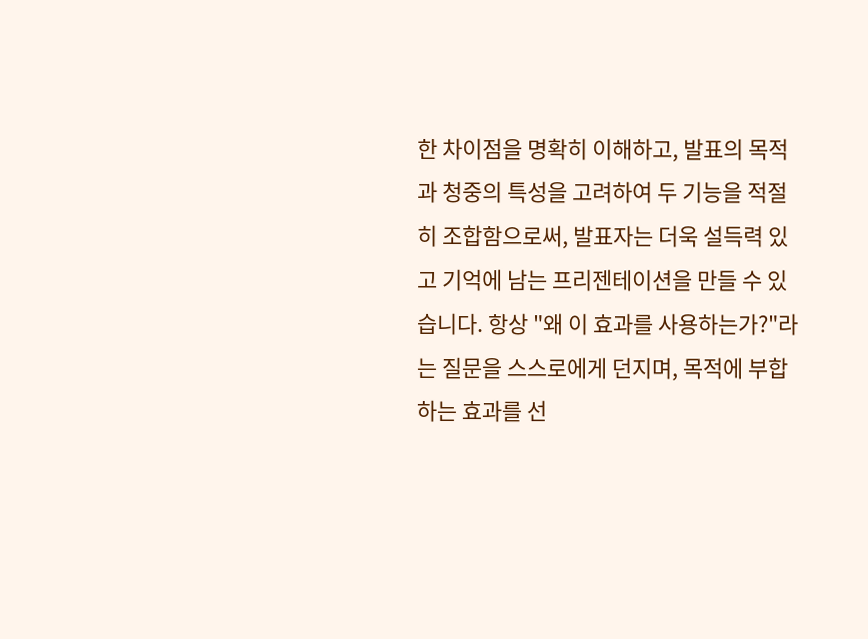한 차이점을 명확히 이해하고, 발표의 목적과 청중의 특성을 고려하여 두 기능을 적절히 조합함으로써, 발표자는 더욱 설득력 있고 기억에 남는 프리젠테이션을 만들 수 있습니다. 항상 "왜 이 효과를 사용하는가?"라는 질문을 스스로에게 던지며, 목적에 부합하는 효과를 선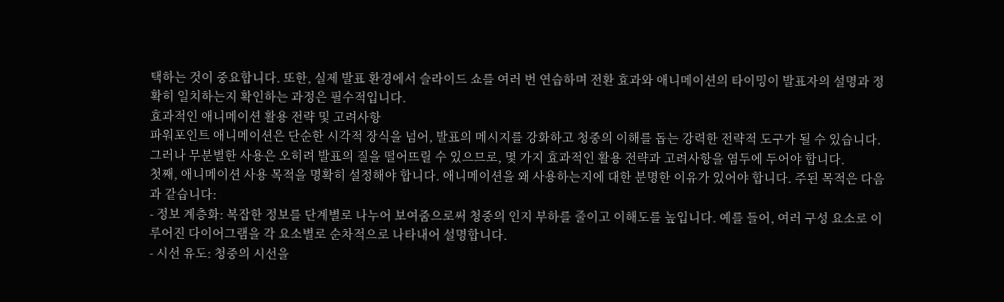택하는 것이 중요합니다. 또한, 실제 발표 환경에서 슬라이드 쇼를 여러 번 연습하며 전환 효과와 애니메이션의 타이밍이 발표자의 설명과 정확히 일치하는지 확인하는 과정은 필수적입니다.
효과적인 애니메이션 활용 전략 및 고려사항
파워포인트 애니메이션은 단순한 시각적 장식을 넘어, 발표의 메시지를 강화하고 청중의 이해를 돕는 강력한 전략적 도구가 될 수 있습니다. 그러나 무분별한 사용은 오히려 발표의 질을 떨어뜨릴 수 있으므로, 몇 가지 효과적인 활용 전략과 고려사항을 염두에 두어야 합니다.
첫째, 애니메이션 사용 목적을 명확히 설정해야 합니다. 애니메이션을 왜 사용하는지에 대한 분명한 이유가 있어야 합니다. 주된 목적은 다음과 같습니다:
- 정보 계층화: 복잡한 정보를 단계별로 나누어 보여줌으로써 청중의 인지 부하를 줄이고 이해도를 높입니다. 예를 들어, 여러 구성 요소로 이루어진 다이어그램을 각 요소별로 순차적으로 나타내어 설명합니다.
- 시선 유도: 청중의 시선을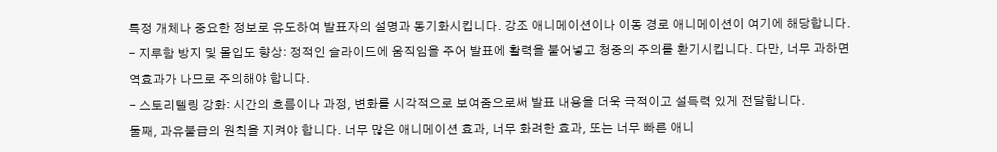특정 개체나 중요한 정보로 유도하여 발표자의 설명과 동기화시킵니다. 강조 애니메이션이나 이동 경로 애니메이션이 여기에 해당합니다.
- 지루함 방지 및 몰입도 향상: 정적인 슬라이드에 움직임을 주어 발표에 활력을 불어넣고 청중의 주의를 환기시킵니다. 다만, 너무 과하면 역효과가 나므로 주의해야 합니다.
- 스토리텔링 강화: 시간의 흐름이나 과정, 변화를 시각적으로 보여줌으로써 발표 내용을 더욱 극적이고 설득력 있게 전달합니다.
둘째, 과유불급의 원칙을 지켜야 합니다. 너무 많은 애니메이션 효과, 너무 화려한 효과, 또는 너무 빠른 애니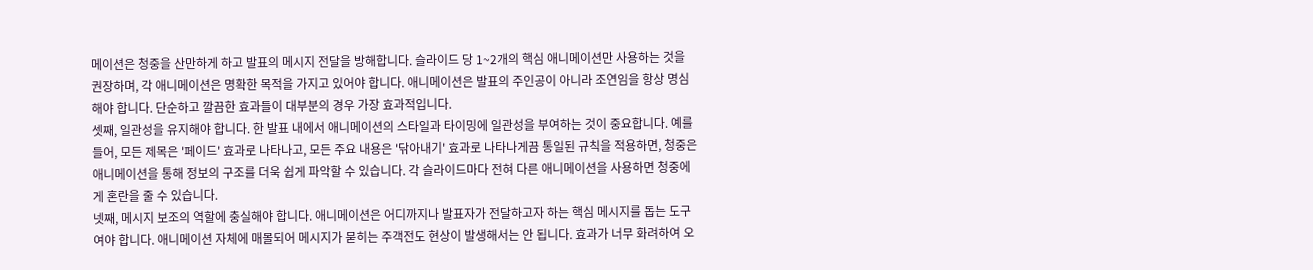메이션은 청중을 산만하게 하고 발표의 메시지 전달을 방해합니다. 슬라이드 당 1~2개의 핵심 애니메이션만 사용하는 것을 권장하며, 각 애니메이션은 명확한 목적을 가지고 있어야 합니다. 애니메이션은 발표의 주인공이 아니라 조연임을 항상 명심해야 합니다. 단순하고 깔끔한 효과들이 대부분의 경우 가장 효과적입니다.
셋째, 일관성을 유지해야 합니다. 한 발표 내에서 애니메이션의 스타일과 타이밍에 일관성을 부여하는 것이 중요합니다. 예를 들어, 모든 제목은 '페이드' 효과로 나타나고, 모든 주요 내용은 '닦아내기' 효과로 나타나게끔 통일된 규칙을 적용하면, 청중은 애니메이션을 통해 정보의 구조를 더욱 쉽게 파악할 수 있습니다. 각 슬라이드마다 전혀 다른 애니메이션을 사용하면 청중에게 혼란을 줄 수 있습니다.
넷째, 메시지 보조의 역할에 충실해야 합니다. 애니메이션은 어디까지나 발표자가 전달하고자 하는 핵심 메시지를 돕는 도구여야 합니다. 애니메이션 자체에 매몰되어 메시지가 묻히는 주객전도 현상이 발생해서는 안 됩니다. 효과가 너무 화려하여 오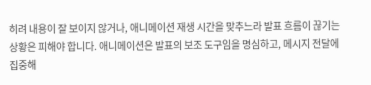히려 내용이 잘 보이지 않거나, 애니메이션 재생 시간을 맞추느라 발표 흐름이 끊기는 상황은 피해야 합니다. 애니메이션은 발표의 보조 도구임을 명심하고, 메시지 전달에 집중해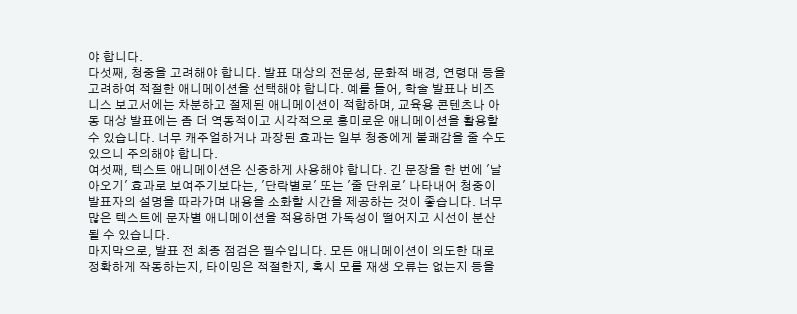야 합니다.
다섯째, 청중을 고려해야 합니다. 발표 대상의 전문성, 문화적 배경, 연령대 등을 고려하여 적절한 애니메이션을 선택해야 합니다. 예를 들어, 학술 발표나 비즈니스 보고서에는 차분하고 절제된 애니메이션이 적합하며, 교육용 콘텐츠나 아동 대상 발표에는 좀 더 역동적이고 시각적으로 흥미로운 애니메이션을 활용할 수 있습니다. 너무 캐주얼하거나 과장된 효과는 일부 청중에게 불쾌감을 줄 수도 있으니 주의해야 합니다.
여섯째, 텍스트 애니메이션은 신중하게 사용해야 합니다. 긴 문장을 한 번에 '날아오기' 효과로 보여주기보다는, '단락별로' 또는 '줄 단위로' 나타내어 청중이 발표자의 설명을 따라가며 내용을 소화할 시간을 제공하는 것이 좋습니다. 너무 많은 텍스트에 문자별 애니메이션을 적용하면 가독성이 떨어지고 시선이 분산될 수 있습니다.
마지막으로, 발표 전 최종 점검은 필수입니다. 모든 애니메이션이 의도한 대로 정확하게 작동하는지, 타이밍은 적절한지, 혹시 모를 재생 오류는 없는지 등을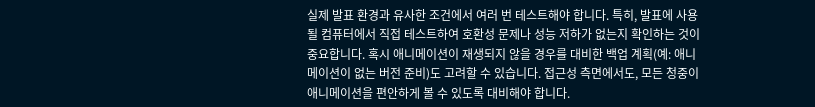실제 발표 환경과 유사한 조건에서 여러 번 테스트해야 합니다. 특히, 발표에 사용될 컴퓨터에서 직접 테스트하여 호환성 문제나 성능 저하가 없는지 확인하는 것이 중요합니다. 혹시 애니메이션이 재생되지 않을 경우를 대비한 백업 계획(예: 애니메이션이 없는 버전 준비)도 고려할 수 있습니다. 접근성 측면에서도, 모든 청중이 애니메이션을 편안하게 볼 수 있도록 대비해야 합니다.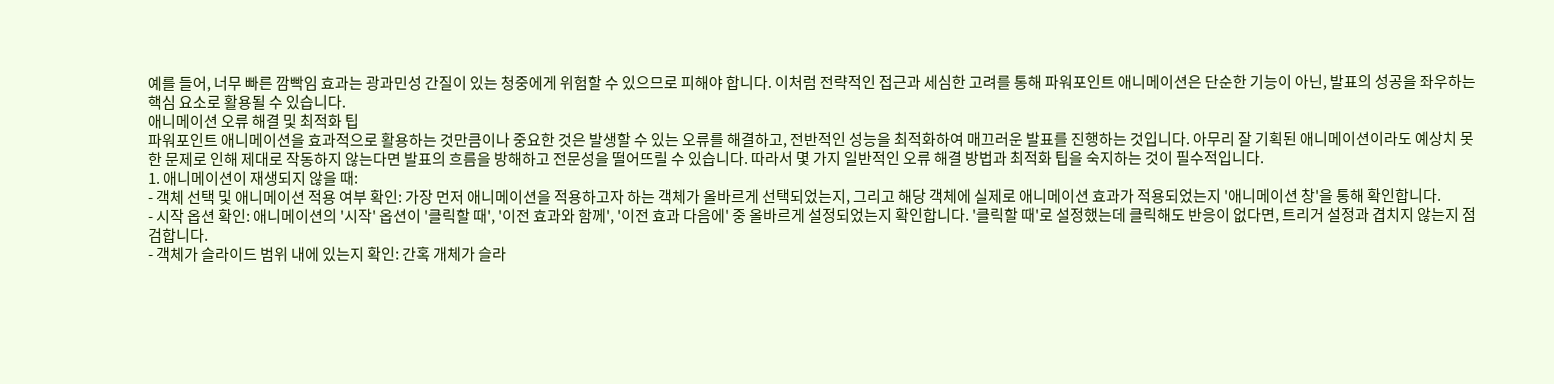예를 들어, 너무 빠른 깜빡임 효과는 광과민성 간질이 있는 청중에게 위험할 수 있으므로 피해야 합니다. 이처럼 전략적인 접근과 세심한 고려를 통해 파워포인트 애니메이션은 단순한 기능이 아닌, 발표의 성공을 좌우하는 핵심 요소로 활용될 수 있습니다.
애니메이션 오류 해결 및 최적화 팁
파워포인트 애니메이션을 효과적으로 활용하는 것만큼이나 중요한 것은 발생할 수 있는 오류를 해결하고, 전반적인 성능을 최적화하여 매끄러운 발표를 진행하는 것입니다. 아무리 잘 기획된 애니메이션이라도 예상치 못한 문제로 인해 제대로 작동하지 않는다면 발표의 흐름을 방해하고 전문성을 떨어뜨릴 수 있습니다. 따라서 몇 가지 일반적인 오류 해결 방법과 최적화 팁을 숙지하는 것이 필수적입니다.
1. 애니메이션이 재생되지 않을 때:
- 객체 선택 및 애니메이션 적용 여부 확인: 가장 먼저 애니메이션을 적용하고자 하는 객체가 올바르게 선택되었는지, 그리고 해당 객체에 실제로 애니메이션 효과가 적용되었는지 '애니메이션 창'을 통해 확인합니다.
- 시작 옵션 확인: 애니메이션의 '시작' 옵션이 '클릭할 때', '이전 효과와 함께', '이전 효과 다음에' 중 올바르게 설정되었는지 확인합니다. '클릭할 때'로 설정했는데 클릭해도 반응이 없다면, 트리거 설정과 겹치지 않는지 점검합니다.
- 객체가 슬라이드 범위 내에 있는지 확인: 간혹 개체가 슬라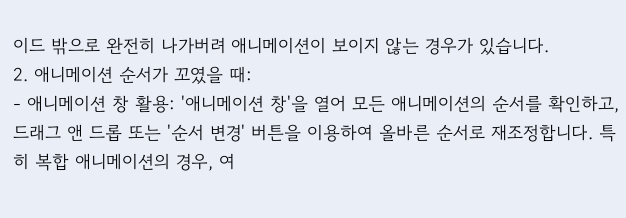이드 밖으로 완전히 나가버려 애니메이션이 보이지 않는 경우가 있습니다.
2. 애니메이션 순서가 꼬였을 때:
- 애니메이션 창 활용: '애니메이션 창'을 열어 모든 애니메이션의 순서를 확인하고, 드래그 앤 드롭 또는 '순서 변경' 버튼을 이용하여 올바른 순서로 재조정합니다. 특히 복합 애니메이션의 경우, 여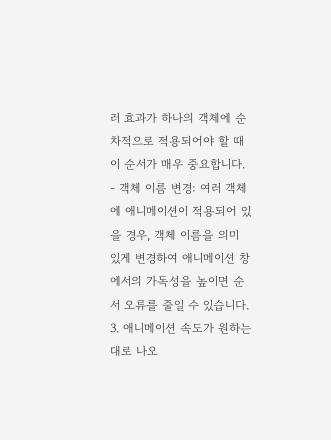러 효과가 하나의 객체에 순차적으로 적용되어야 할 때 이 순서가 매우 중요합니다.
- 객체 이름 변경: 여러 객체에 애니메이션이 적용되어 있을 경우, 객체 이름을 의미 있게 변경하여 애니메이션 창에서의 가독성을 높이면 순서 오류를 줄일 수 있습니다.
3. 애니메이션 속도가 원하는 대로 나오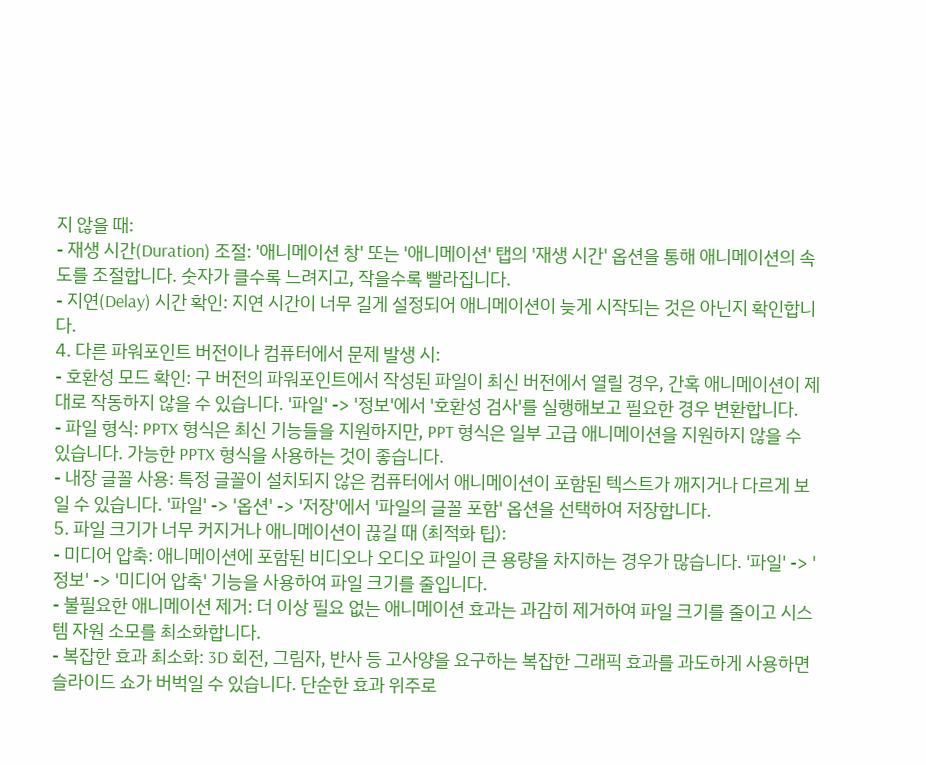지 않을 때:
- 재생 시간(Duration) 조절: '애니메이션 창' 또는 '애니메이션' 탭의 '재생 시간' 옵션을 통해 애니메이션의 속도를 조절합니다. 숫자가 클수록 느려지고, 작을수록 빨라집니다.
- 지연(Delay) 시간 확인: 지연 시간이 너무 길게 설정되어 애니메이션이 늦게 시작되는 것은 아닌지 확인합니다.
4. 다른 파워포인트 버전이나 컴퓨터에서 문제 발생 시:
- 호환성 모드 확인: 구 버전의 파워포인트에서 작성된 파일이 최신 버전에서 열릴 경우, 간혹 애니메이션이 제대로 작동하지 않을 수 있습니다. '파일' -> '정보'에서 '호환성 검사'를 실행해보고 필요한 경우 변환합니다.
- 파일 형식: PPTX 형식은 최신 기능들을 지원하지만, PPT 형식은 일부 고급 애니메이션을 지원하지 않을 수 있습니다. 가능한 PPTX 형식을 사용하는 것이 좋습니다.
- 내장 글꼴 사용: 특정 글꼴이 설치되지 않은 컴퓨터에서 애니메이션이 포함된 텍스트가 깨지거나 다르게 보일 수 있습니다. '파일' -> '옵션' -> '저장'에서 '파일의 글꼴 포함' 옵션을 선택하여 저장합니다.
5. 파일 크기가 너무 커지거나 애니메이션이 끊길 때 (최적화 팁):
- 미디어 압축: 애니메이션에 포함된 비디오나 오디오 파일이 큰 용량을 차지하는 경우가 많습니다. '파일' -> '정보' -> '미디어 압축' 기능을 사용하여 파일 크기를 줄입니다.
- 불필요한 애니메이션 제거: 더 이상 필요 없는 애니메이션 효과는 과감히 제거하여 파일 크기를 줄이고 시스템 자원 소모를 최소화합니다.
- 복잡한 효과 최소화: 3D 회전, 그림자, 반사 등 고사양을 요구하는 복잡한 그래픽 효과를 과도하게 사용하면 슬라이드 쇼가 버벅일 수 있습니다. 단순한 효과 위주로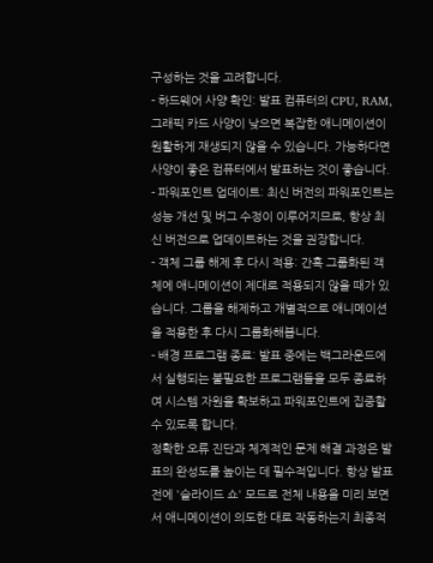구성하는 것을 고려합니다.
- 하드웨어 사양 확인: 발표 컴퓨터의 CPU, RAM, 그래픽 카드 사양이 낮으면 복잡한 애니메이션이 원활하게 재생되지 않을 수 있습니다. 가능하다면 사양이 좋은 컴퓨터에서 발표하는 것이 좋습니다.
- 파워포인트 업데이트: 최신 버전의 파워포인트는 성능 개선 및 버그 수정이 이루어지므로, 항상 최신 버전으로 업데이트하는 것을 권장합니다.
- 객체 그룹 해제 후 다시 적용: 간혹 그룹화된 객체에 애니메이션이 제대로 적용되지 않을 때가 있습니다. 그룹을 해제하고 개별적으로 애니메이션을 적용한 후 다시 그룹화해봅니다.
- 배경 프로그램 종료: 발표 중에는 백그라운드에서 실행되는 불필요한 프로그램들을 모두 종료하여 시스템 자원을 확보하고 파워포인트에 집중할 수 있도록 합니다.
정확한 오류 진단과 체계적인 문제 해결 과정은 발표의 완성도를 높이는 데 필수적입니다. 항상 발표 전에 '슬라이드 쇼' 모드로 전체 내용을 미리 보면서 애니메이션이 의도한 대로 작동하는지 최종적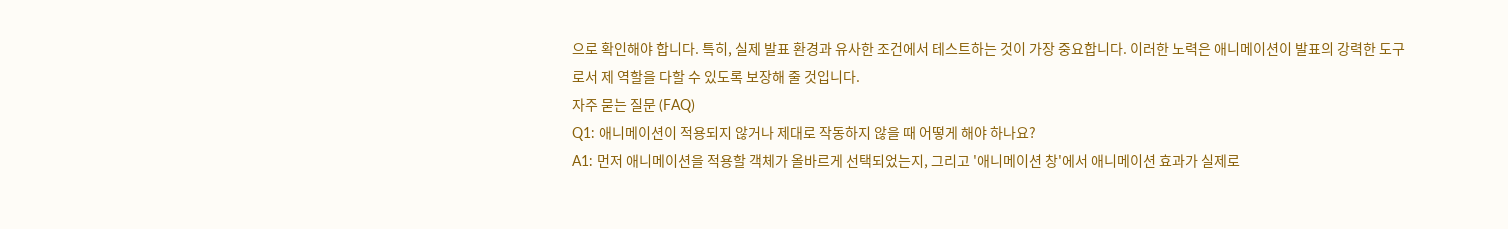으로 확인해야 합니다. 특히, 실제 발표 환경과 유사한 조건에서 테스트하는 것이 가장 중요합니다. 이러한 노력은 애니메이션이 발표의 강력한 도구로서 제 역할을 다할 수 있도록 보장해 줄 것입니다.
자주 묻는 질문 (FAQ)
Q1: 애니메이션이 적용되지 않거나 제대로 작동하지 않을 때 어떻게 해야 하나요?
A1: 먼저 애니메이션을 적용할 객체가 올바르게 선택되었는지, 그리고 '애니메이션 창'에서 애니메이션 효과가 실제로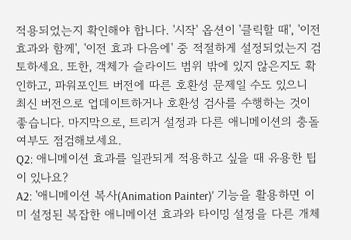적용되었는지 확인해야 합니다. '시작' 옵션이 '클릭할 때', '이전 효과와 함께', '이전 효과 다음에' 중 적절하게 설정되었는지 검토하세요. 또한, 객체가 슬라이드 범위 밖에 있지 않은지도 확인하고, 파워포인트 버전에 따른 호환성 문제일 수도 있으니 최신 버전으로 업데이트하거나 호환성 검사를 수행하는 것이 좋습니다. 마지막으로, 트리거 설정과 다른 애니메이션의 충돌 여부도 점검해보세요.
Q2: 애니메이션 효과를 일관되게 적용하고 싶을 때 유용한 팁이 있나요?
A2: '애니메이션 복사(Animation Painter)' 기능을 활용하면 이미 설정된 복잡한 애니메이션 효과와 타이밍 설정을 다른 개체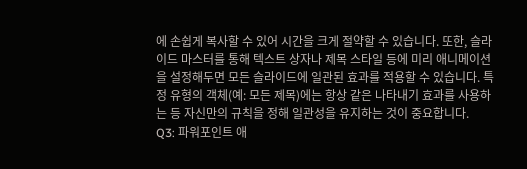에 손쉽게 복사할 수 있어 시간을 크게 절약할 수 있습니다. 또한, 슬라이드 마스터를 통해 텍스트 상자나 제목 스타일 등에 미리 애니메이션을 설정해두면 모든 슬라이드에 일관된 효과를 적용할 수 있습니다. 특정 유형의 객체(예: 모든 제목)에는 항상 같은 나타내기 효과를 사용하는 등 자신만의 규칙을 정해 일관성을 유지하는 것이 중요합니다.
Q3: 파워포인트 애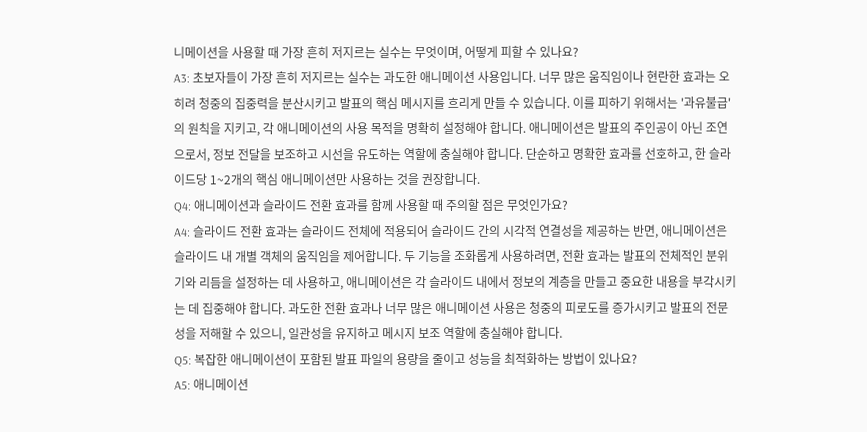니메이션을 사용할 때 가장 흔히 저지르는 실수는 무엇이며, 어떻게 피할 수 있나요?
A3: 초보자들이 가장 흔히 저지르는 실수는 과도한 애니메이션 사용입니다. 너무 많은 움직임이나 현란한 효과는 오히려 청중의 집중력을 분산시키고 발표의 핵심 메시지를 흐리게 만들 수 있습니다. 이를 피하기 위해서는 '과유불급'의 원칙을 지키고, 각 애니메이션의 사용 목적을 명확히 설정해야 합니다. 애니메이션은 발표의 주인공이 아닌 조연으로서, 정보 전달을 보조하고 시선을 유도하는 역할에 충실해야 합니다. 단순하고 명확한 효과를 선호하고, 한 슬라이드당 1~2개의 핵심 애니메이션만 사용하는 것을 권장합니다.
Q4: 애니메이션과 슬라이드 전환 효과를 함께 사용할 때 주의할 점은 무엇인가요?
A4: 슬라이드 전환 효과는 슬라이드 전체에 적용되어 슬라이드 간의 시각적 연결성을 제공하는 반면, 애니메이션은 슬라이드 내 개별 객체의 움직임을 제어합니다. 두 기능을 조화롭게 사용하려면, 전환 효과는 발표의 전체적인 분위기와 리듬을 설정하는 데 사용하고, 애니메이션은 각 슬라이드 내에서 정보의 계층을 만들고 중요한 내용을 부각시키는 데 집중해야 합니다. 과도한 전환 효과나 너무 많은 애니메이션 사용은 청중의 피로도를 증가시키고 발표의 전문성을 저해할 수 있으니, 일관성을 유지하고 메시지 보조 역할에 충실해야 합니다.
Q5: 복잡한 애니메이션이 포함된 발표 파일의 용량을 줄이고 성능을 최적화하는 방법이 있나요?
A5: 애니메이션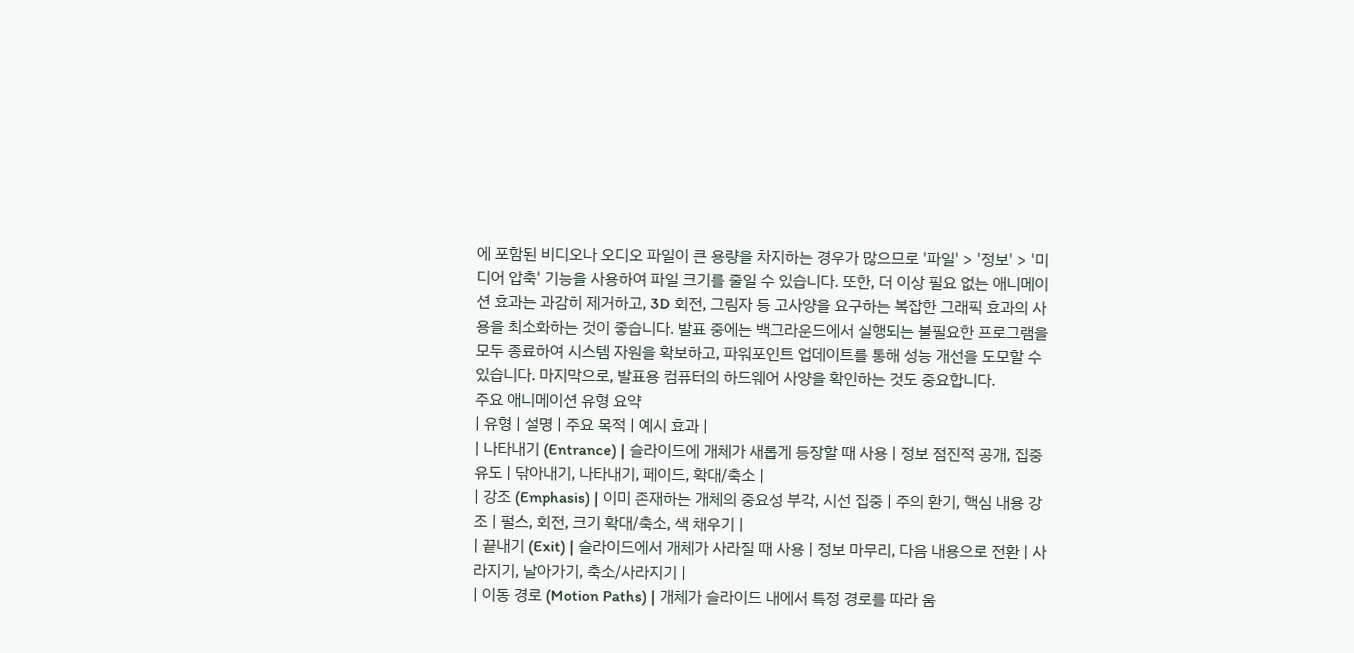에 포함된 비디오나 오디오 파일이 큰 용량을 차지하는 경우가 많으므로 '파일' > '정보' > '미디어 압축' 기능을 사용하여 파일 크기를 줄일 수 있습니다. 또한, 더 이상 필요 없는 애니메이션 효과는 과감히 제거하고, 3D 회전, 그림자 등 고사양을 요구하는 복잡한 그래픽 효과의 사용을 최소화하는 것이 좋습니다. 발표 중에는 백그라운드에서 실행되는 불필요한 프로그램을 모두 종료하여 시스템 자원을 확보하고, 파워포인트 업데이트를 통해 성능 개선을 도모할 수 있습니다. 마지막으로, 발표용 컴퓨터의 하드웨어 사양을 확인하는 것도 중요합니다.
주요 애니메이션 유형 요약
| 유형 | 설명 | 주요 목적 | 예시 효과 |
| 나타내기 (Entrance) | 슬라이드에 개체가 새롭게 등장할 때 사용 | 정보 점진적 공개, 집중 유도 | 닦아내기, 나타내기, 페이드, 확대/축소 |
| 강조 (Emphasis) | 이미 존재하는 개체의 중요성 부각, 시선 집중 | 주의 환기, 핵심 내용 강조 | 펄스, 회전, 크기 확대/축소, 색 채우기 |
| 끝내기 (Exit) | 슬라이드에서 개체가 사라질 때 사용 | 정보 마무리, 다음 내용으로 전환 | 사라지기, 날아가기, 축소/사라지기 |
| 이동 경로 (Motion Paths) | 개체가 슬라이드 내에서 특정 경로를 따라 움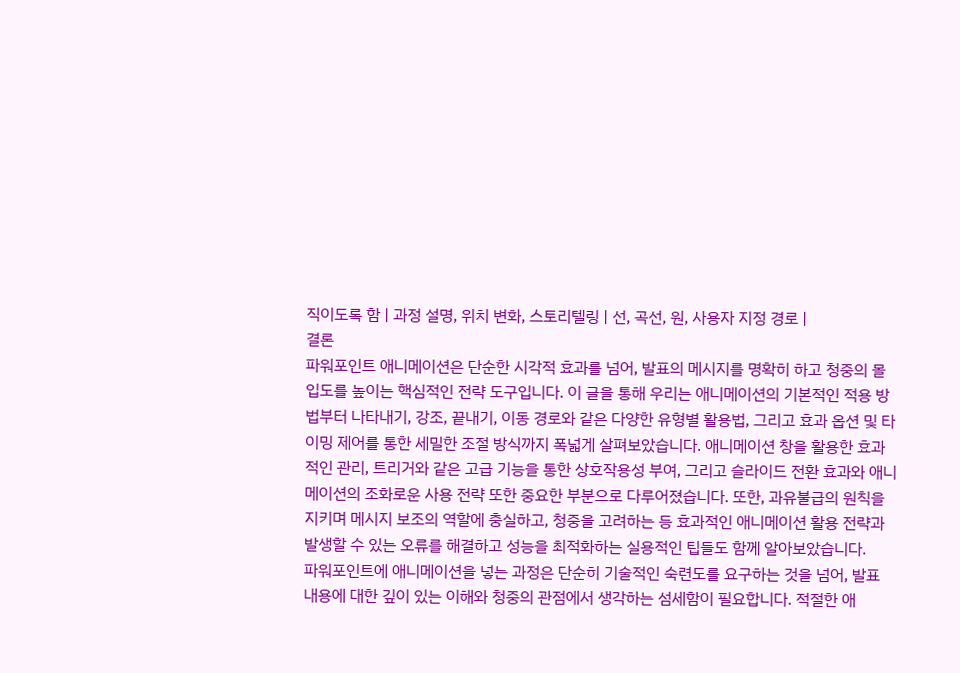직이도록 함 | 과정 설명, 위치 변화, 스토리텔링 | 선, 곡선, 원, 사용자 지정 경로 |
결론
파워포인트 애니메이션은 단순한 시각적 효과를 넘어, 발표의 메시지를 명확히 하고 청중의 몰입도를 높이는 핵심적인 전략 도구입니다. 이 글을 통해 우리는 애니메이션의 기본적인 적용 방법부터 나타내기, 강조, 끝내기, 이동 경로와 같은 다양한 유형별 활용법, 그리고 효과 옵션 및 타이밍 제어를 통한 세밀한 조절 방식까지 폭넓게 살펴보았습니다. 애니메이션 창을 활용한 효과적인 관리, 트리거와 같은 고급 기능을 통한 상호작용성 부여, 그리고 슬라이드 전환 효과와 애니메이션의 조화로운 사용 전략 또한 중요한 부분으로 다루어졌습니다. 또한, 과유불급의 원칙을 지키며 메시지 보조의 역할에 충실하고, 청중을 고려하는 등 효과적인 애니메이션 활용 전략과 발생할 수 있는 오류를 해결하고 성능을 최적화하는 실용적인 팁들도 함께 알아보았습니다.
파워포인트에 애니메이션을 넣는 과정은 단순히 기술적인 숙련도를 요구하는 것을 넘어, 발표 내용에 대한 깊이 있는 이해와 청중의 관점에서 생각하는 섬세함이 필요합니다. 적절한 애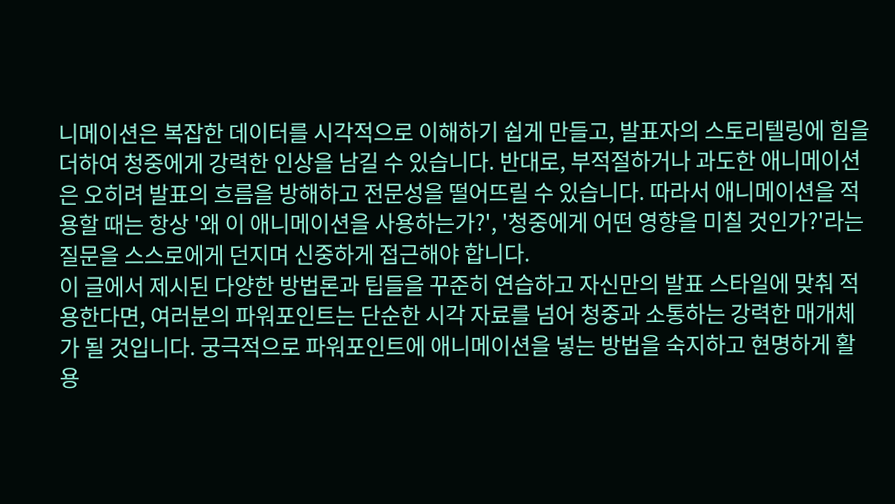니메이션은 복잡한 데이터를 시각적으로 이해하기 쉽게 만들고, 발표자의 스토리텔링에 힘을 더하여 청중에게 강력한 인상을 남길 수 있습니다. 반대로, 부적절하거나 과도한 애니메이션은 오히려 발표의 흐름을 방해하고 전문성을 떨어뜨릴 수 있습니다. 따라서 애니메이션을 적용할 때는 항상 '왜 이 애니메이션을 사용하는가?', '청중에게 어떤 영향을 미칠 것인가?'라는 질문을 스스로에게 던지며 신중하게 접근해야 합니다.
이 글에서 제시된 다양한 방법론과 팁들을 꾸준히 연습하고 자신만의 발표 스타일에 맞춰 적용한다면, 여러분의 파워포인트는 단순한 시각 자료를 넘어 청중과 소통하는 강력한 매개체가 될 것입니다. 궁극적으로 파워포인트에 애니메이션을 넣는 방법을 숙지하고 현명하게 활용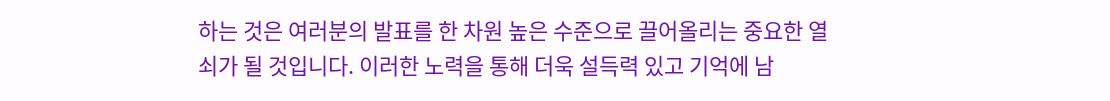하는 것은 여러분의 발표를 한 차원 높은 수준으로 끌어올리는 중요한 열쇠가 될 것입니다. 이러한 노력을 통해 더욱 설득력 있고 기억에 남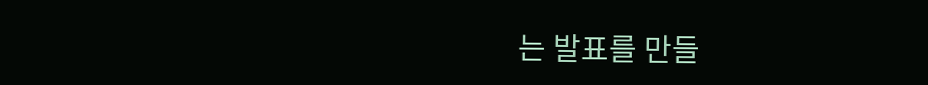는 발표를 만들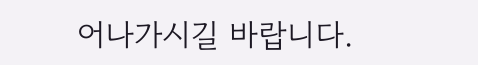어나가시길 바랍니다.